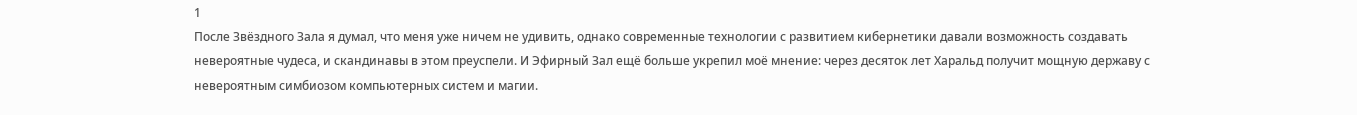1
После Звёздного Зала я думал, что меня уже ничем не удивить, однако современные технологии с развитием кибернетики давали возможность создавать невероятные чудеса, и скандинавы в этом преуспели. И Эфирный Зал ещё больше укрепил моё мнение: через десяток лет Харальд получит мощную державу с невероятным симбиозом компьютерных систем и магии.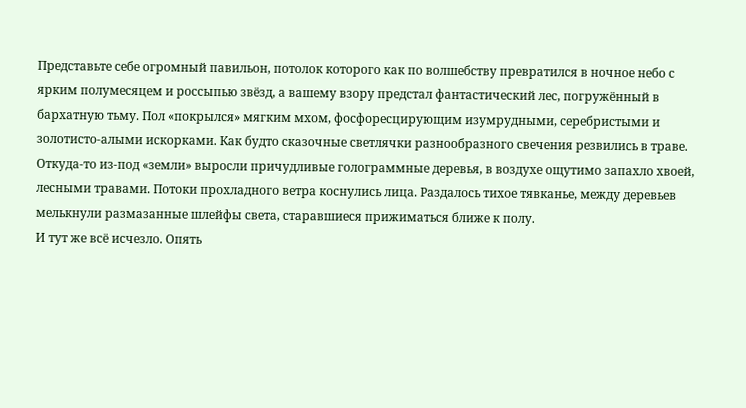Представьте себе огромный павильон, потолок которого как по волшебству превратился в ночное небо с ярким полумесяцем и россыпью звёзд, а вашему взору предстал фантастический лес, погружённый в бархатную тьму. Пол «покрылся» мягким мхом, фосфоресцирующим изумрудными, серебристыми и золотисто-алыми искорками. Как будто сказочные светлячки разнообразного свечения резвились в траве. Откуда-то из-под «земли» выросли причудливые голограммные деревья, в воздухе ощутимо запахло хвоей, лесными травами. Потоки прохладного ветра коснулись лица. Раздалось тихое тявканье, между деревьев мелькнули размазанные шлейфы света, старавшиеся прижиматься ближе к полу.
И тут же всё исчезло. Опять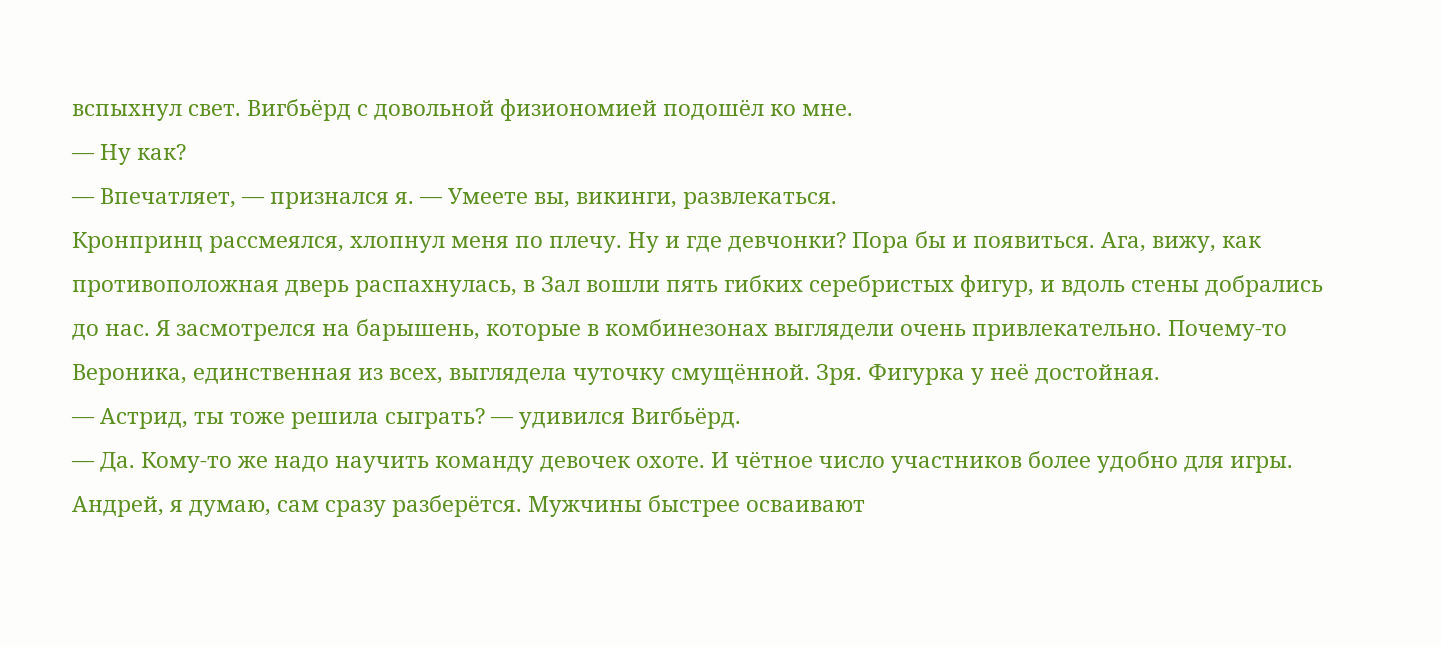вспыхнул свет. Вигбьёрд с довольной физиономией подошёл ко мне.
— Ну как?
— Впечатляет, — признался я. — Умеете вы, викинги, развлекаться.
Кронпринц рассмеялся, хлопнул меня по плечу. Ну и где девчонки? Пора бы и появиться. Ага, вижу, как противоположная дверь распахнулась, в Зал вошли пять гибких серебристых фигур, и вдоль стены добрались до нас. Я засмотрелся на барышень, которые в комбинезонах выглядели очень привлекательно. Почему-то Вероника, единственная из всех, выглядела чуточку смущённой. Зря. Фигурка у неё достойная.
— Астрид, ты тоже решила сыграть? — удивился Вигбьёрд.
— Да. Кому-то же надо научить команду девочек охоте. И чётное число участников более удобно для игры. Андрей, я думаю, сам сразу разберётся. Мужчины быстрее осваивают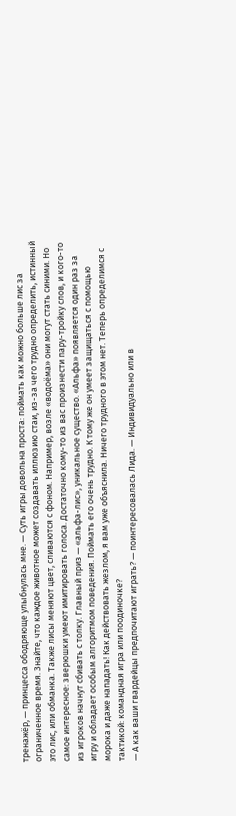тренажёр, — принцесса ободряюще улыбнулась мне. — Суть игры довольна проста: поймать как можно больше лис за ограниченное время. Знайте, что каждое животное может создавать иллюзию стаи, из-за чего трудно определить, истинный это лис, или обманка. Также лисы меняют цвет, сливаются с фоном. Например, возле «водоёма» они могут стать синими. Но самое интересное: зверюшки умеют имитировать голоса. Достаточно кому-то из вас произнести пару-тройку слов, и кого-то из игроков начнут сбивать с толку. Главный приз — «альфа-лис», уникальное существо. «Альфа» появляется один раз за игру и обладает особым алгоритмом поведения. Поймать его очень трудно. К тому же он умеет защищаться с помощью морока и даже нападать! Как действовать жезлом, я вам уже объяснила. Ничего трудного в этом нет. Теперь определимся с тактикой: командная игра или поодиночке?
— А как ваши гвардейцы предпочитают играть? — поинтересовалась Лида. — Индивидуально или в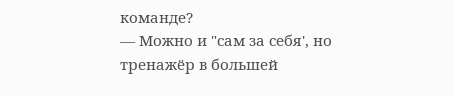команде?
— Можно и "сам за себя', но тренажёр в большей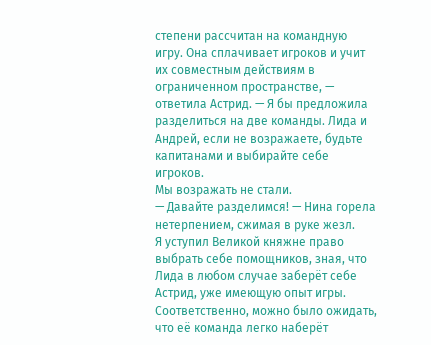степени рассчитан на командную игру. Она сплачивает игроков и учит их совместным действиям в ограниченном пространстве, — ответила Астрид. — Я бы предложила разделиться на две команды. Лида и Андрей, если не возражаете, будьте капитанами и выбирайте себе игроков.
Мы возражать не стали.
— Давайте разделимся! — Нина горела нетерпением, сжимая в руке жезл.
Я уступил Великой княжне право выбрать себе помощников, зная, что Лида в любом случае заберёт себе Астрид, уже имеющую опыт игры. Соответственно, можно было ожидать, что её команда легко наберёт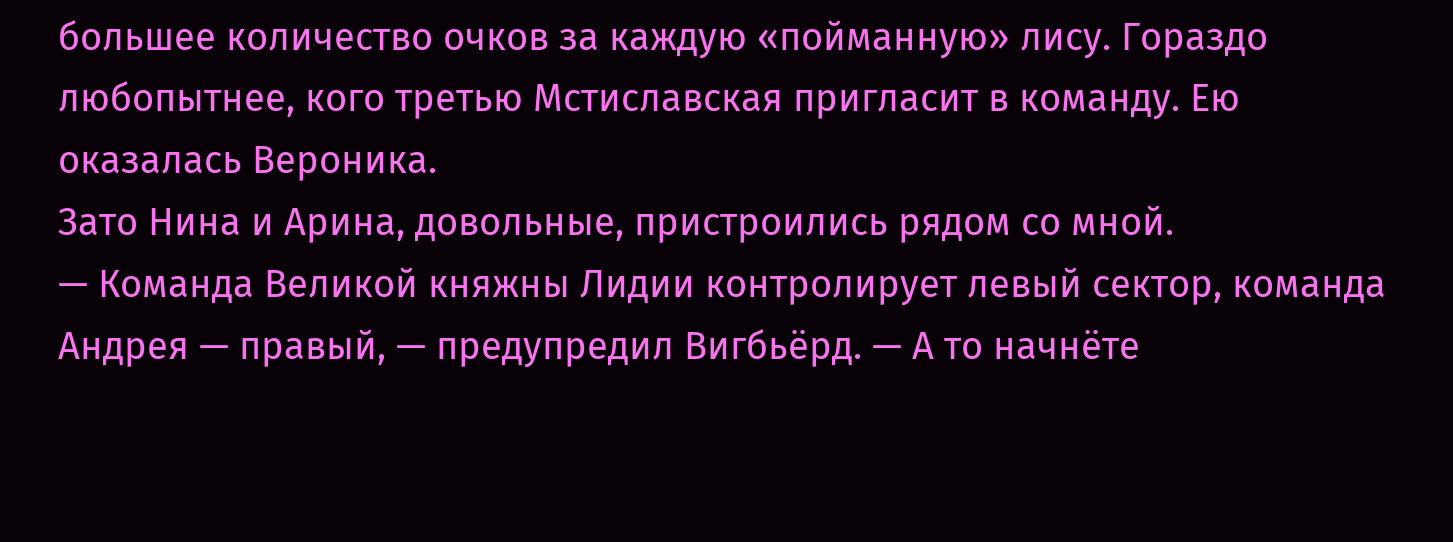большее количество очков за каждую «пойманную» лису. Гораздо любопытнее, кого третью Мстиславская пригласит в команду. Ею оказалась Вероника.
Зато Нина и Арина, довольные, пристроились рядом со мной.
— Команда Великой княжны Лидии контролирует левый сектор, команда Андрея — правый, — предупредил Вигбьёрд. — А то начнёте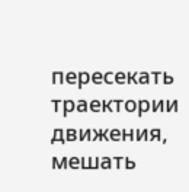пересекать траектории движения, мешать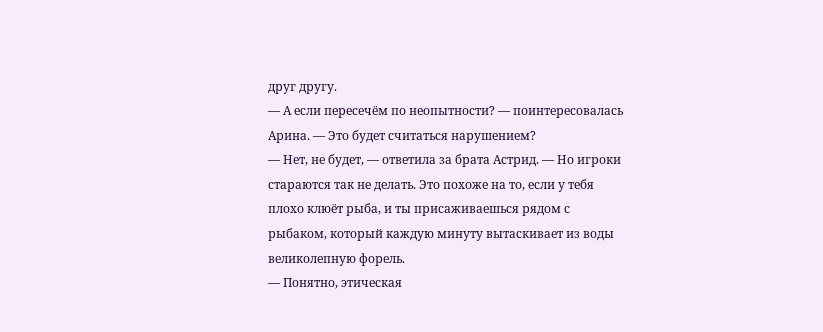друг другу.
— А если пересечём по неопытности? — поинтересовалась Арина. — Это будет считаться нарушением?
— Нет, не будет, — ответила за брата Астрид. — Но игроки стараются так не делать. Это похоже на то, если у тебя плохо клюёт рыба, и ты присаживаешься рядом с рыбаком, который каждую минуту вытаскивает из воды великолепную форель.
— Понятно, этическая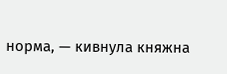норма, — кивнула княжна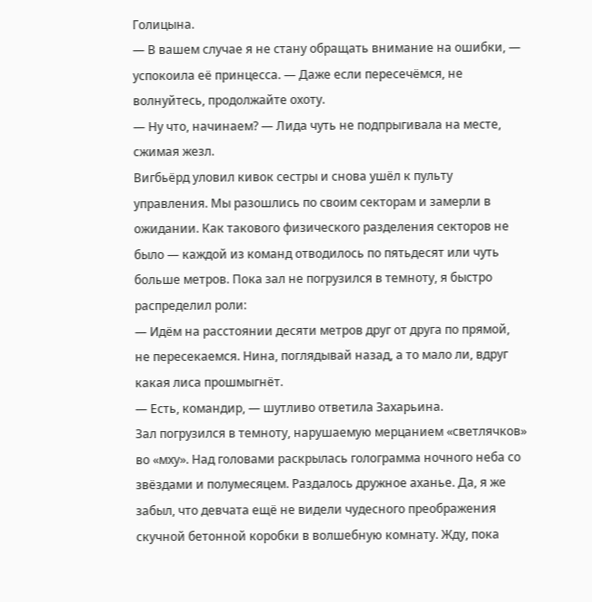Голицына.
— В вашем случае я не стану обращать внимание на ошибки, — успокоила её принцесса. — Даже если пересечёмся, не волнуйтесь, продолжайте охоту.
— Ну что, начинаем? — Лида чуть не подпрыгивала на месте, сжимая жезл.
Вигбьёрд уловил кивок сестры и снова ушёл к пульту управления. Мы разошлись по своим секторам и замерли в ожидании. Как такового физического разделения секторов не было — каждой из команд отводилось по пятьдесят или чуть больше метров. Пока зал не погрузился в темноту, я быстро распределил роли:
— Идём на расстоянии десяти метров друг от друга по прямой, не пересекаемся. Нина, поглядывай назад, а то мало ли, вдруг какая лиса прошмыгнёт.
— Есть, командир, — шутливо ответила Захарьина.
Зал погрузился в темноту, нарушаемую мерцанием «светлячков» во «мху». Над головами раскрылась голограмма ночного неба со звёздами и полумесяцем. Раздалось дружное аханье. Да, я же забыл, что девчата ещё не видели чудесного преображения скучной бетонной коробки в волшебную комнату. Жду, пока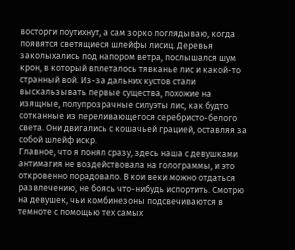восторги поутихнут, а сам зорко поглядываю, когда появятся светящиеся шлейфы лисиц. Деревья заколыхались под напором ветра, послышался шум крон, в который вплеталось тявканье лис и какой-то странный вой. Из-за дальних кустов стали выскальзывать первые существа, похожие на изящные, полупрозрачные силуэты лис, как будто сотканные из переливающегося серебристо-белого света. Они двигались с кошачьей грацией, оставляя за собой шлейф искр.
Главное, что я понял сразу, здесь наша с девушками антимагия не воздействовала на голограммы, и это откровенно порадовало. В кои веки можно отдаться развлечению, не боясь что-нибудь испортить. Смотрю на девушек, чьи комбинезоны подсвечиваются в темноте с помощью тех самых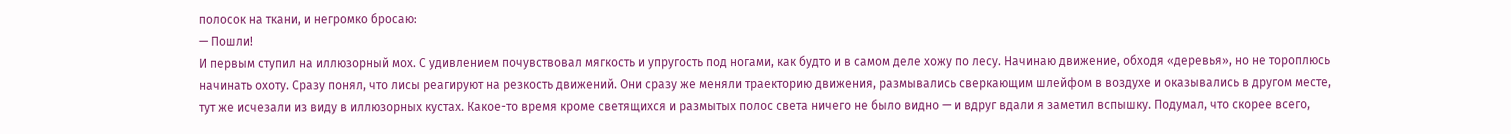полосок на ткани, и негромко бросаю:
— Пошли!
И первым ступил на иллюзорный мох. С удивлением почувствовал мягкость и упругость под ногами, как будто и в самом деле хожу по лесу. Начинаю движение, обходя «деревья», но не тороплюсь начинать охоту. Сразу понял, что лисы реагируют на резкость движений. Они сразу же меняли траекторию движения, размывались сверкающим шлейфом в воздухе и оказывались в другом месте, тут же исчезали из виду в иллюзорных кустах. Какое-то время кроме светящихся и размытых полос света ничего не было видно — и вдруг вдали я заметил вспышку. Подумал, что скорее всего,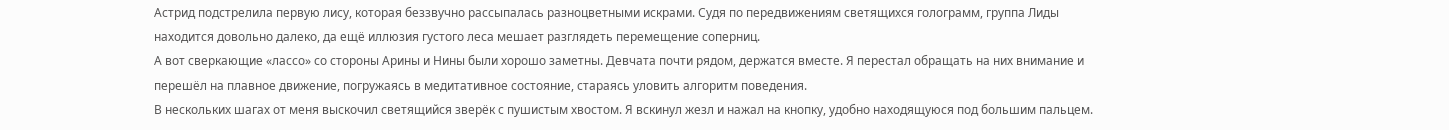Астрид подстрелила первую лису, которая беззвучно рассыпалась разноцветными искрами. Судя по передвижениям светящихся голограмм, группа Лиды находится довольно далеко, да ещё иллюзия густого леса мешает разглядеть перемещение соперниц.
А вот сверкающие «лассо» со стороны Арины и Нины были хорошо заметны. Девчата почти рядом, держатся вместе. Я перестал обращать на них внимание и перешёл на плавное движение, погружаясь в медитативное состояние, стараясь уловить алгоритм поведения.
В нескольких шагах от меня выскочил светящийся зверёк с пушистым хвостом. Я вскинул жезл и нажал на кнопку, удобно находящуюся под большим пальцем.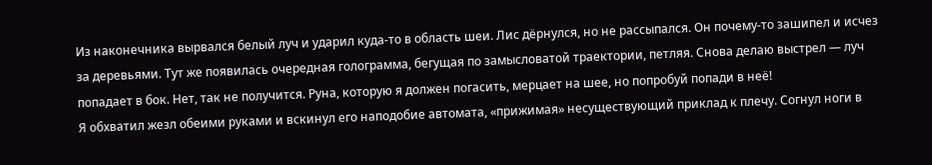Из наконечника вырвался белый луч и ударил куда-то в область шеи. Лис дёрнулся, но не рассыпался. Он почему-то зашипел и исчез за деревьями. Тут же появилась очередная голограмма, бегущая по замысловатой траектории, петляя. Снова делаю выстрел — луч попадает в бок. Нет, так не получится. Руна, которую я должен погасить, мерцает на шее, но попробуй попади в неё!
Я обхватил жезл обеими руками и вскинул его наподобие автомата, «прижимая» несуществующий приклад к плечу. Согнул ноги в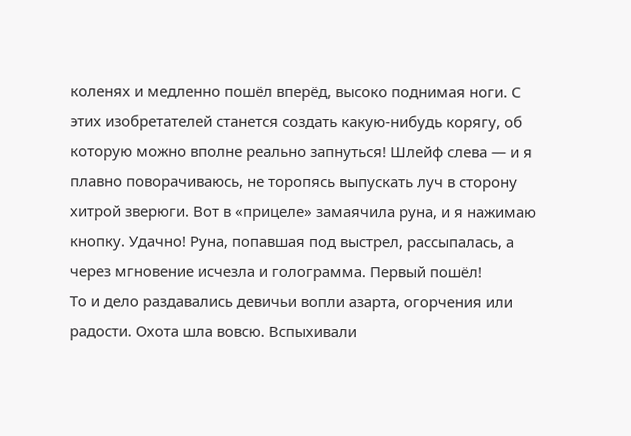коленях и медленно пошёл вперёд, высоко поднимая ноги. С этих изобретателей станется создать какую-нибудь корягу, об которую можно вполне реально запнуться! Шлейф слева — и я плавно поворачиваюсь, не торопясь выпускать луч в сторону хитрой зверюги. Вот в «прицеле» замаячила руна, и я нажимаю кнопку. Удачно! Руна, попавшая под выстрел, рассыпалась, а через мгновение исчезла и голограмма. Первый пошёл!
То и дело раздавались девичьи вопли азарта, огорчения или радости. Охота шла вовсю. Вспыхивали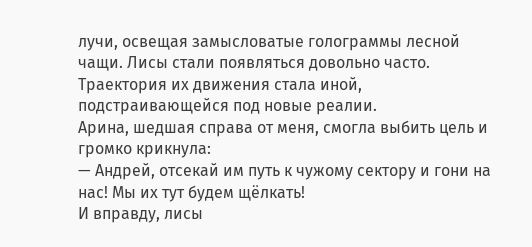лучи, освещая замысловатые голограммы лесной чащи. Лисы стали появляться довольно часто. Траектория их движения стала иной, подстраивающейся под новые реалии.
Арина, шедшая справа от меня, смогла выбить цель и громко крикнула:
— Андрей, отсекай им путь к чужому сектору и гони на нас! Мы их тут будем щёлкать!
И вправду, лисы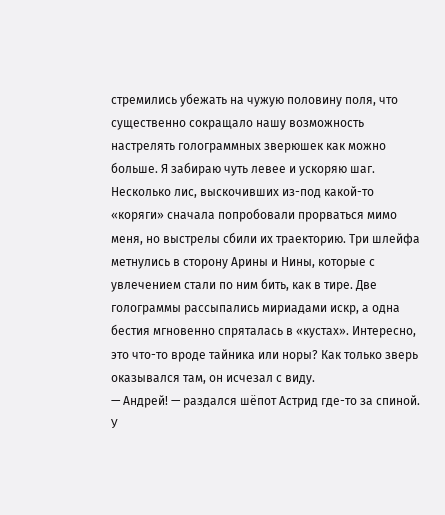стремились убежать на чужую половину поля, что существенно сокращало нашу возможность настрелять голограммных зверюшек как можно больше. Я забираю чуть левее и ускоряю шаг. Несколько лис, выскочивших из-под какой-то «коряги» сначала попробовали прорваться мимо меня, но выстрелы сбили их траекторию. Три шлейфа метнулись в сторону Арины и Нины, которые с увлечением стали по ним бить, как в тире. Две голограммы рассыпались мириадами искр, а одна бестия мгновенно спряталась в «кустах». Интересно, это что-то вроде тайника или норы? Как только зверь оказывался там, он исчезал с виду.
— Андрей! — раздался шёпот Астрид где-то за спиной. У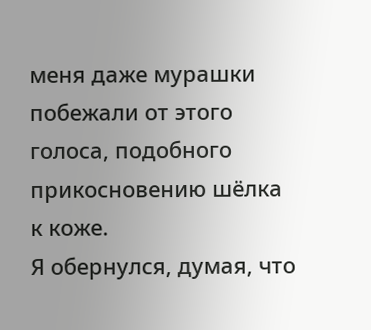меня даже мурашки побежали от этого голоса, подобного прикосновению шёлка к коже.
Я обернулся, думая, что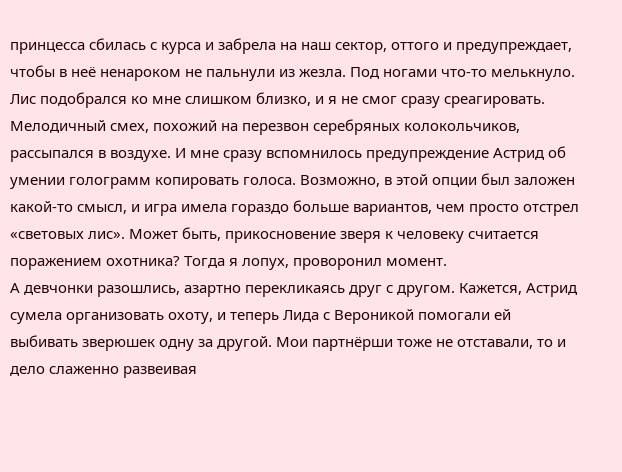принцесса сбилась с курса и забрела на наш сектор, оттого и предупреждает, чтобы в неё ненароком не пальнули из жезла. Под ногами что-то мелькнуло. Лис подобрался ко мне слишком близко, и я не смог сразу среагировать. Мелодичный смех, похожий на перезвон серебряных колокольчиков, рассыпался в воздухе. И мне сразу вспомнилось предупреждение Астрид об умении голограмм копировать голоса. Возможно, в этой опции был заложен какой-то смысл, и игра имела гораздо больше вариантов, чем просто отстрел «световых лис». Может быть, прикосновение зверя к человеку считается поражением охотника? Тогда я лопух, проворонил момент.
А девчонки разошлись, азартно перекликаясь друг с другом. Кажется, Астрид сумела организовать охоту, и теперь Лида с Вероникой помогали ей выбивать зверюшек одну за другой. Мои партнёрши тоже не отставали, то и дело слаженно развеивая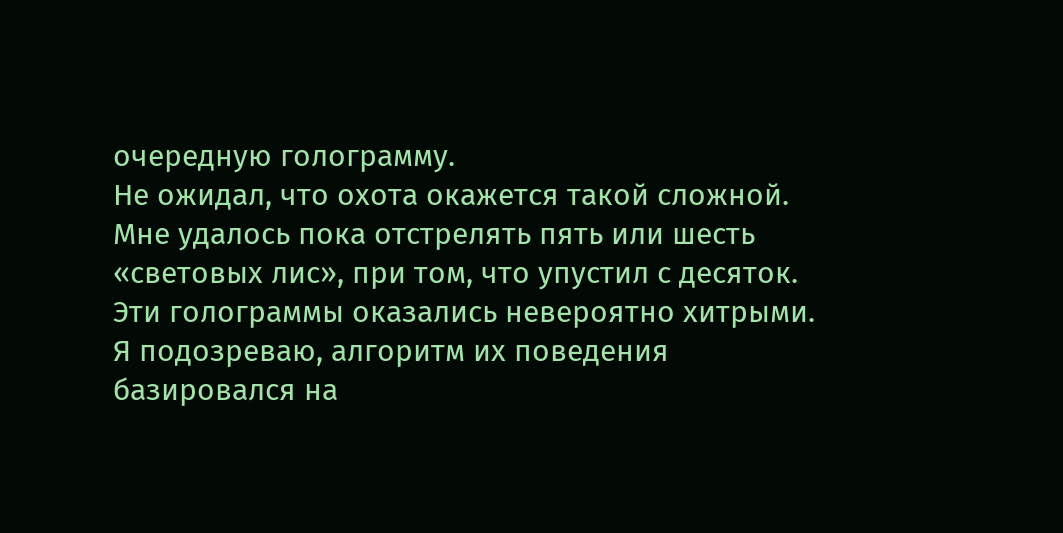очередную голограмму.
Не ожидал, что охота окажется такой сложной. Мне удалось пока отстрелять пять или шесть «световых лис», при том, что упустил с десяток. Эти голограммы оказались невероятно хитрыми. Я подозреваю, алгоритм их поведения базировался на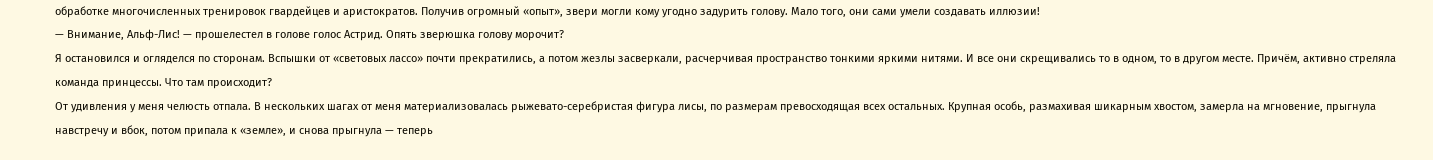обработке многочисленных тренировок гвардейцев и аристократов. Получив огромный «опыт», звери могли кому угодно задурить голову. Мало того, они сами умели создавать иллюзии!
— Внимание, Альф-Лис! — прошелестел в голове голос Астрид. Опять зверюшка голову морочит?
Я остановился и огляделся по сторонам. Вспышки от «световых лассо» почти прекратились, а потом жезлы засверкали, расчерчивая пространство тонкими яркими нитями. И все они скрещивались то в одном, то в другом месте. Причём, активно стреляла команда принцессы. Что там происходит?
От удивления у меня челюсть отпала. В нескольких шагах от меня материализовалась рыжевато-серебристая фигура лисы, по размерам превосходящая всех остальных. Крупная особь, размахивая шикарным хвостом, замерла на мгновение, прыгнула навстречу и вбок, потом припала к «земле», и снова прыгнула — теперь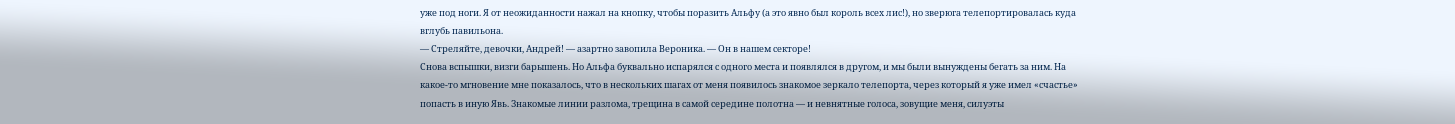уже под ноги. Я от неожиданности нажал на кнопку, чтобы поразить Альфу (а это явно был король всех лис!), но зверюга телепортировалась куда вглубь павильона.
— Стреляйте, девочки, Андрей! — азартно завопила Вероника. — Он в нашем секторе!
Снова вспышки, визги барышень. Но Альфа буквально испарялся с одного места и появлялся в другом, и мы были вынуждены бегать за ним. На какое-то мгновение мне показалось, что в нескольких шагах от меня появилось знакомое зеркало телепорта, через который я уже имел «счастье» попасть в иную Явь. Знакомые линии разлома, трещина в самой середине полотна — и невнятные голоса, зовущие меня, силуэты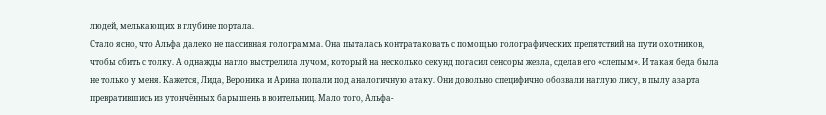людей, мелькающих в глубине портала.
Стало ясно, что Альфа далеко не пассивная голограмма. Она пыталась контратаковать с помощью голографических препятствий на пути охотников, чтобы сбить с толку. А однажды нагло выстрелила лучом, который на несколько секунд погасил сенсоры жезла, сделав его «слепым». И такая беда была не только у меня. Кажется, Лида, Вероника и Арина попали под аналогичную атаку. Они довольно специфично обозвали наглую лису, в пылу азарта превратившись из утончённых барышень в воительниц. Мало того, Альфа-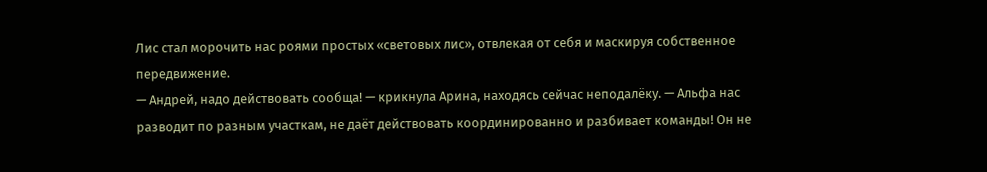Лис стал морочить нас роями простых «световых лис», отвлекая от себя и маскируя собственное передвижение.
— Андрей, надо действовать сообща! — крикнула Арина, находясь сейчас неподалёку. — Альфа нас разводит по разным участкам, не даёт действовать координированно и разбивает команды! Он не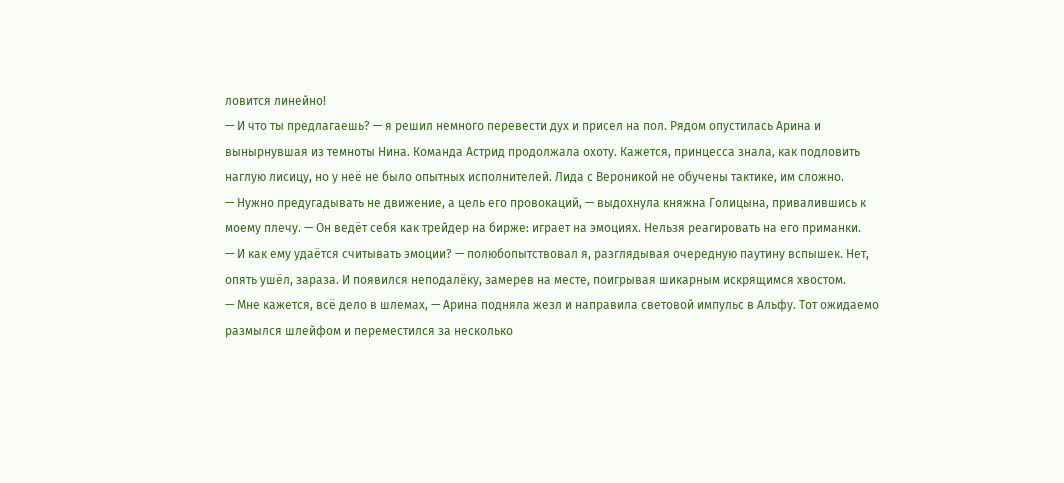ловится линейно!
— И что ты предлагаешь? — я решил немного перевести дух и присел на пол. Рядом опустилась Арина и вынырнувшая из темноты Нина. Команда Астрид продолжала охоту. Кажется, принцесса знала, как подловить наглую лисицу, но у неё не было опытных исполнителей. Лида с Вероникой не обучены тактике, им сложно.
— Нужно предугадывать не движение, а цель его провокаций, — выдохнула княжна Голицына, привалившись к моему плечу. — Он ведёт себя как трейдер на бирже: играет на эмоциях. Нельзя реагировать на его приманки.
— И как ему удаётся считывать эмоции? — полюбопытствовал я, разглядывая очередную паутину вспышек. Нет, опять ушёл, зараза. И появился неподалёку, замерев на месте, поигрывая шикарным искрящимся хвостом.
— Мне кажется, всё дело в шлемах, — Арина подняла жезл и направила световой импульс в Альфу. Тот ожидаемо размылся шлейфом и переместился за несколько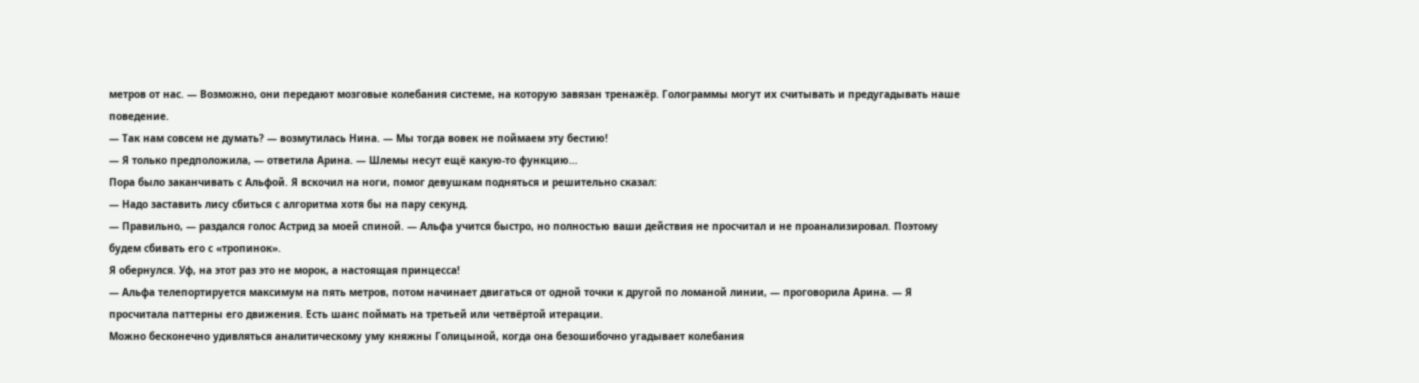метров от нас. — Возможно, они передают мозговые колебания системе, на которую завязан тренажёр. Голограммы могут их считывать и предугадывать наше поведение.
— Так нам совсем не думать? — возмутилась Нина. — Мы тогда вовек не поймаем эту бестию!
— Я только предположила, — ответила Арина. — Шлемы несут ещё какую-то функцию…
Пора было заканчивать с Альфой. Я вскочил на ноги, помог девушкам подняться и решительно сказал:
— Надо заставить лису сбиться с алгоритма хотя бы на пару секунд.
— Правильно, — раздался голос Астрид за моей спиной. — Альфа учится быстро, но полностью ваши действия не просчитал и не проанализировал. Поэтому будем сбивать его с «тропинок».
Я обернулся. Уф, на этот раз это не морок, а настоящая принцесса!
— Альфа телепортируется максимум на пять метров, потом начинает двигаться от одной точки к другой по ломаной линии, — проговорила Арина. — Я просчитала паттерны его движения. Есть шанс поймать на третьей или четвёртой итерации.
Можно бесконечно удивляться аналитическому уму княжны Голицыной, когда она безошибочно угадывает колебания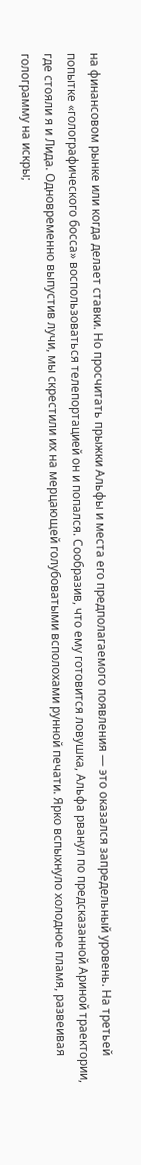на финансовом рынке или когда делает ставки. Но просчитать прыжки Альфы и места его предполагаемого появления — это оказался запредельный уровень. На третьей попытке «голографического босса» воспользоваться телепортацией он и попался. Сообразив, что ему готовится ловушка, Альфа рванул по предсказанной Ариной траектории, где стояли я и Лида. Одновременно выпустив лучи, мы скрестили их на мерцающей голубоватыми всполохами рунной печати. Ярко вспыхнуло холодное пламя, развеивая голограмму на искры;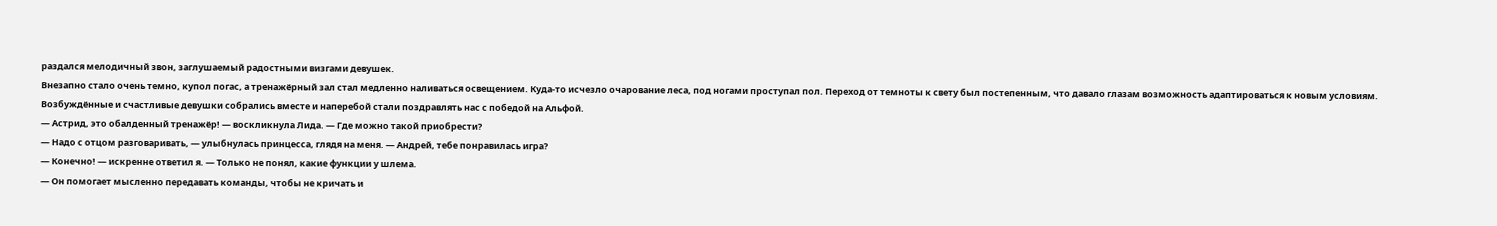раздался мелодичный звон, заглушаемый радостными визгами девушек.
Внезапно стало очень темно, купол погас, а тренажёрный зал стал медленно наливаться освещением. Куда-то исчезло очарование леса, под ногами проступал пол. Переход от темноты к свету был постепенным, что давало глазам возможность адаптироваться к новым условиям. Возбуждённые и счастливые девушки собрались вместе и наперебой стали поздравлять нас с победой на Альфой.
— Астрид, это обалденный тренажёр! — воскликнула Лида. — Где можно такой приобрести?
— Надо с отцом разговаривать, — улыбнулась принцесса, глядя на меня. — Андрей, тебе понравилась игра?
— Конечно! — искренне ответил я. — Только не понял, какие функции у шлема.
— Он помогает мысленно передавать команды, чтобы не кричать и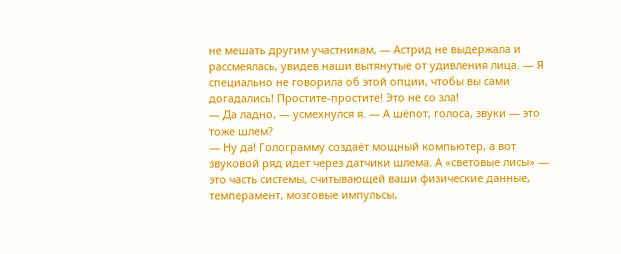не мешать другим участникам, — Астрид не выдержала и рассмеялась, увидев наши вытянутые от удивления лица. — Я специально не говорила об этой опции, чтобы вы сами догадались! Простите-простите! Это не со зла!
— Да ладно, — усмехнулся я. — А шёпот, голоса, звуки — это тоже шлем?
— Ну да! Голограмму создаёт мощный компьютер, а вот звуковой ряд идет через датчики шлема. А «световые лисы» — это часть системы, считывающей ваши физические данные, темперамент, мозговые импульсы,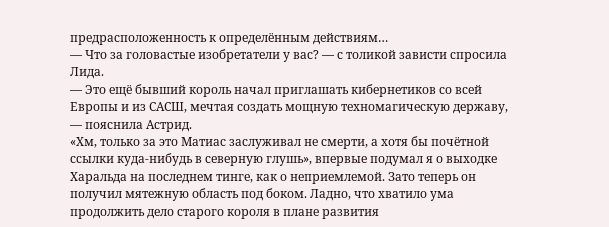предрасположенность к определённым действиям…
— Что за головастые изобретатели у вас? — с толикой зависти спросила Лида.
— Это ещё бывший король начал приглашать кибернетиков со всей Европы и из САСШ, мечтая создать мощную техномагическую державу, — пояснила Астрид.
«Хм, только за это Матиас заслуживал не смерти, а хотя бы почётной ссылки куда-нибудь в северную глушь», впервые подумал я о выходке Харальда на последнем тинге, как о неприемлемой. Зато теперь он получил мятежную область под боком. Ладно, что хватило ума продолжить дело старого короля в плане развития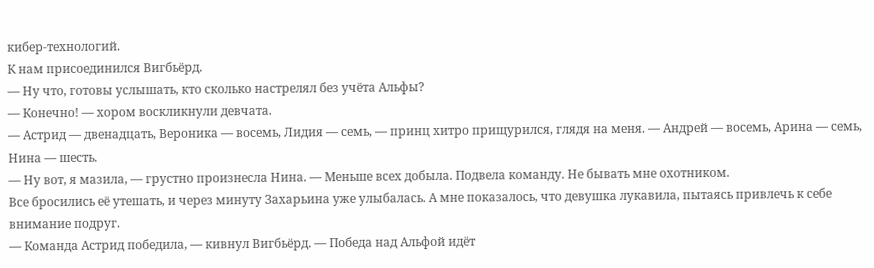кибер-технологий.
К нам присоединился Вигбьёрд.
— Ну что, готовы услышать, кто сколько настрелял без учёта Альфы?
— Конечно! — хором воскликнули девчата.
— Астрид — двенадцать, Вероника — восемь, Лидия — семь, — принц хитро прищурился, глядя на меня. — Андрей — восемь, Арина — семь, Нина — шесть.
— Ну вот, я мазила, — грустно произнесла Нина. — Меньше всех добыла. Подвела команду. Не бывать мне охотником.
Все бросились её утешать, и через минуту Захарьина уже улыбалась. А мне показалось, что девушка лукавила, пытаясь привлечь к себе внимание подруг.
— Команда Астрид победила, — кивнул Вигбьёрд. — Победа над Альфой идёт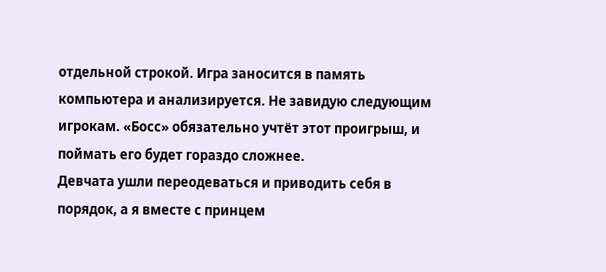отдельной строкой. Игра заносится в память компьютера и анализируется. Не завидую следующим игрокам. «Босс» обязательно учтёт этот проигрыш, и поймать его будет гораздо сложнее.
Девчата ушли переодеваться и приводить себя в порядок, а я вместе с принцем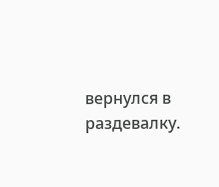вернулся в раздевалку.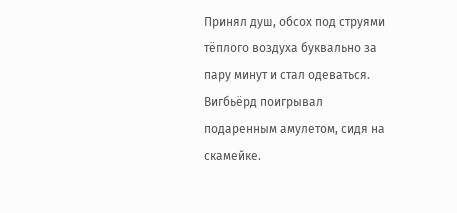Принял душ, обсох под струями тёплого воздуха буквально за пару минут и стал одеваться. Вигбьёрд поигрывал подаренным амулетом, сидя на скамейке.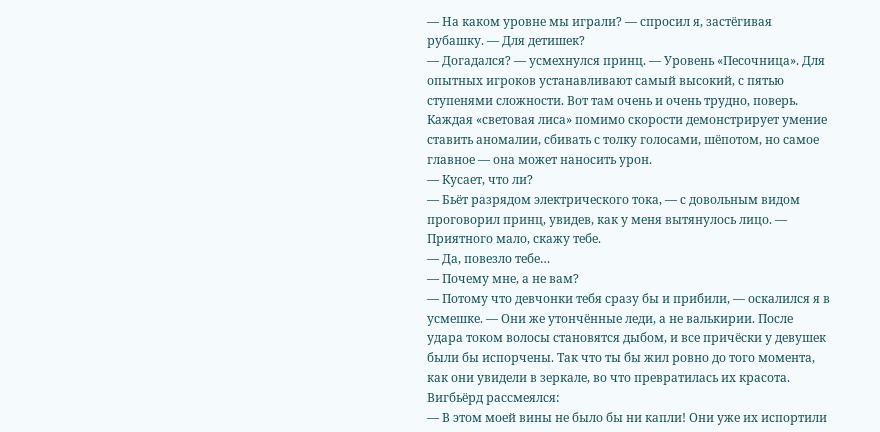— На каком уровне мы играли? — спросил я, застёгивая рубашку. — Для детишек?
— Догадался? — усмехнулся принц. — Уровень «Песочница». Для опытных игроков устанавливают самый высокий, с пятью ступенями сложности. Вот там очень и очень трудно, поверь. Каждая «световая лиса» помимо скорости демонстрирует умение ставить аномалии, сбивать с толку голосами, шёпотом, но самое главное — она может наносить урон.
— Кусает, что ли?
— Бьёт разрядом электрического тока, — с довольным видом проговорил принц, увидев, как у меня вытянулось лицо. — Приятного мало, скажу тебе.
— Да, повезло тебе…
— Почему мне, а не вам?
— Потому что девчонки тебя сразу бы и прибили, — оскалился я в усмешке. — Они же утончённые леди, а не валькирии. После удара током волосы становятся дыбом, и все причёски у девушек были бы испорчены. Так что ты бы жил ровно до того момента, как они увидели в зеркале, во что превратилась их красота.
Вигбьёрд рассмеялся:
— В этом моей вины не было бы ни капли! Они уже их испортили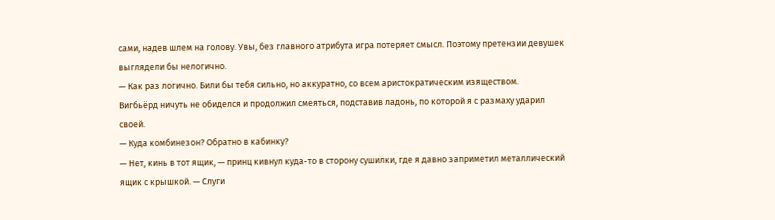сами, надев шлем на голову. Увы, без главного атрибута игра потеряет смысл. Поэтому претензии девушек выглядели бы нелогично.
— Как раз логично. Били бы тебя сильно, но аккуратно, со всем аристократическим изяществом.
Вигбьёрд ничуть не обиделся и продолжил смеяться, подставив ладонь, по которой я с размаху ударил своей.
— Куда комбинезон? Обратно в кабинку?
— Нет, кинь в тот ящик, — принц кивнул куда-то в сторону сушилки, где я давно заприметил металлический ящик с крышкой. — Слуги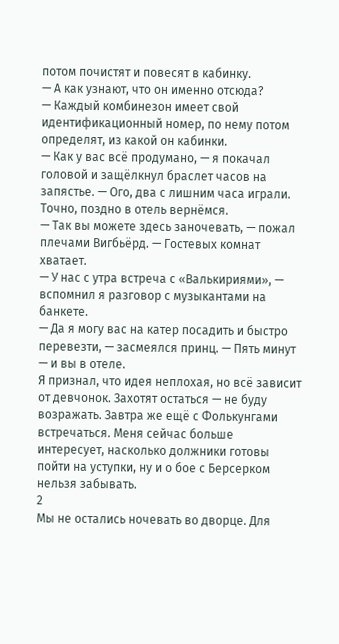потом почистят и повесят в кабинку.
— А как узнают, что он именно отсюда?
— Каждый комбинезон имеет свой идентификационный номер, по нему потом определят, из какой он кабинки.
— Как у вас всё продумано, — я покачал головой и защёлкнул браслет часов на запястье. — Ого, два с лишним часа играли. Точно, поздно в отель вернёмся.
— Так вы можете здесь заночевать, — пожал плечами Вигбьёрд. — Гостевых комнат хватает.
— У нас с утра встреча с «Валькириями», — вспомнил я разговор с музыкантами на банкете.
— Да я могу вас на катер посадить и быстро перевезти, — засмеялся принц. — Пять минут — и вы в отеле.
Я признал, что идея неплохая, но всё зависит от девчонок. Захотят остаться — не буду возражать. Завтра же ещё с Фолькунгами встречаться. Меня сейчас больше интересует, насколько должники готовы пойти на уступки, ну и о бое с Берсерком нельзя забывать.
2
Мы не остались ночевать во дворце. Для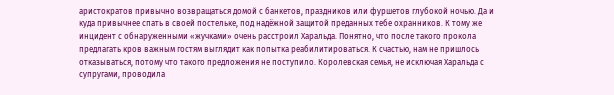аристократов привычно возвращаться домой с банкетов, праздников или фуршетов глубокой ночью. Да и куда привычнее спать в своей постельке, под надёжной защитой преданных тебе охранников. К тому же инцидент с обнаруженными «жучками» очень расстроил Харальда. Понятно, что после такого прокола предлагать кров важным гостям выглядит как попытка реабилитироваться. К счастью, нам не пришлось отказываться, потому что такого предложения не поступило. Королевская семья, не исключая Харальда с супругами, проводила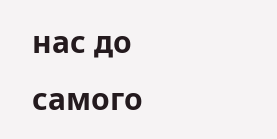нас до самого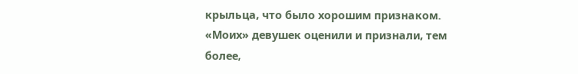крыльца, что было хорошим признаком. «Моих» девушек оценили и признали, тем более,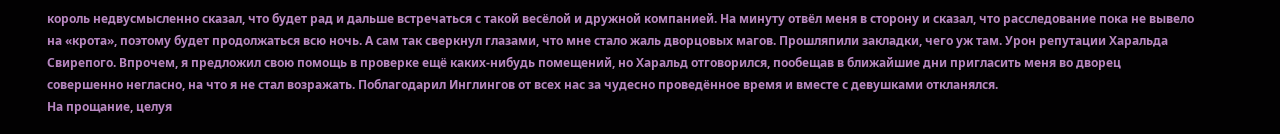король недвусмысленно сказал, что будет рад и дальше встречаться с такой весёлой и дружной компанией. На минуту отвёл меня в сторону и сказал, что расследование пока не вывело на «крота», поэтому будет продолжаться всю ночь. А сам так сверкнул глазами, что мне стало жаль дворцовых магов. Прошляпили закладки, чего уж там. Урон репутации Харальда Свирепого. Впрочем, я предложил свою помощь в проверке ещё каких-нибудь помещений, но Харальд отговорился, пообещав в ближайшие дни пригласить меня во дворец совершенно негласно, на что я не стал возражать. Поблагодарил Инглингов от всех нас за чудесно проведённое время и вместе с девушками откланялся.
На прощание, целуя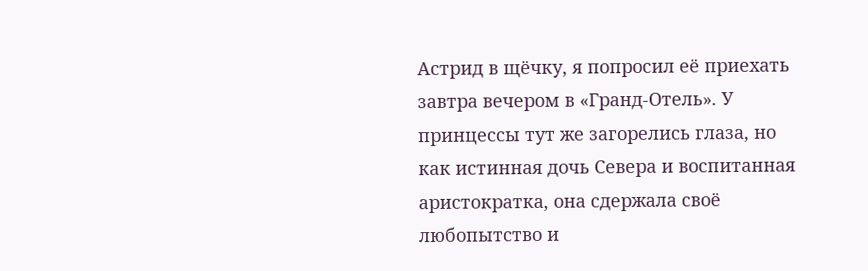Астрид в щёчку, я попросил её приехать завтра вечером в «Гранд-Отель». У принцессы тут же загорелись глаза, но как истинная дочь Севера и воспитанная аристократка, она сдержала своё любопытство и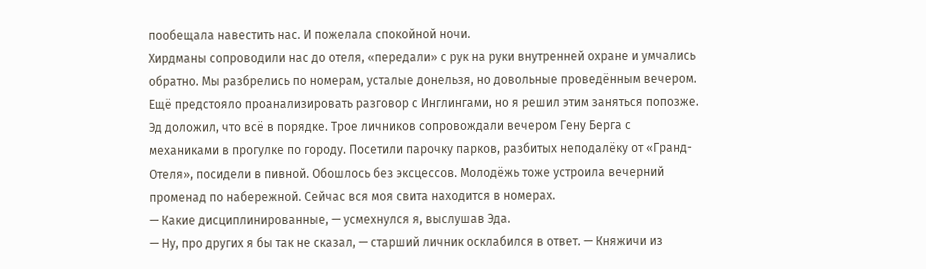пообещала навестить нас. И пожелала спокойной ночи.
Хирдманы сопроводили нас до отеля, «передали» с рук на руки внутренней охране и умчались обратно. Мы разбрелись по номерам, усталые донельзя, но довольные проведённым вечером. Ещё предстояло проанализировать разговор с Инглингами, но я решил этим заняться попозже.
Эд доложил, что всё в порядке. Трое личников сопровождали вечером Гену Берга с механиками в прогулке по городу. Посетили парочку парков, разбитых неподалёку от «Гранд-Отеля», посидели в пивной. Обошлось без эксцессов. Молодёжь тоже устроила вечерний променад по набережной. Сейчас вся моя свита находится в номерах.
— Какие дисциплинированные, — усмехнулся я, выслушав Эда.
— Ну, про других я бы так не сказал, — старший личник осклабился в ответ. — Княжичи из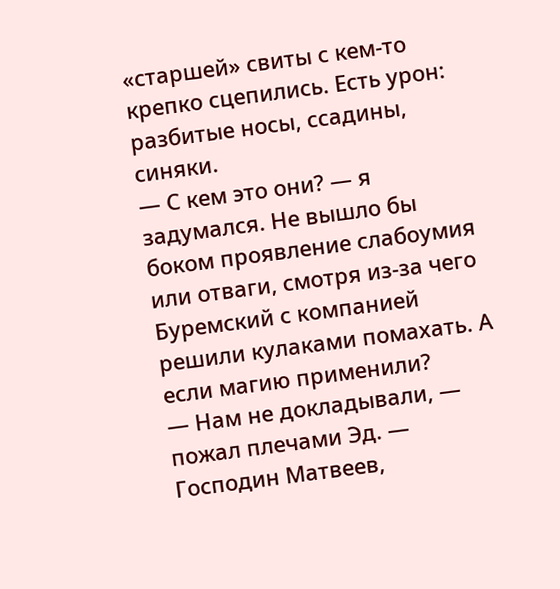«старшей» свиты с кем-то крепко сцепились. Есть урон: разбитые носы, ссадины, синяки.
— С кем это они? — я задумался. Не вышло бы боком проявление слабоумия или отваги, смотря из-за чего Буремский с компанией решили кулаками помахать. А если магию применили?
— Нам не докладывали, — пожал плечами Эд. — Господин Матвеев,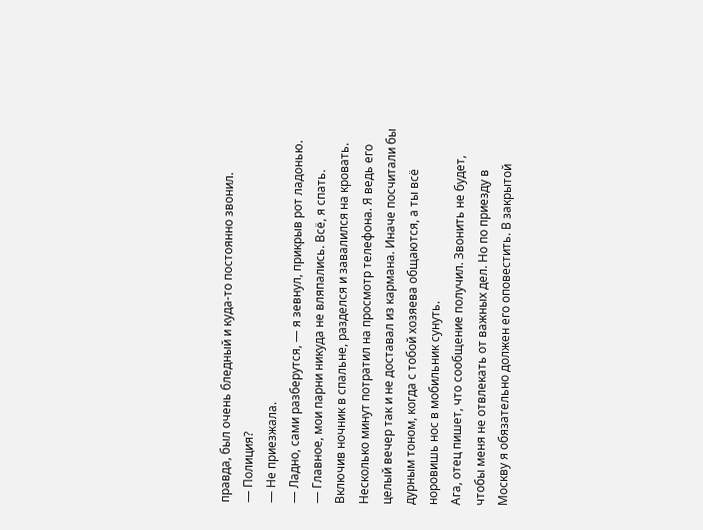правда, был очень бледный и куда-то постоянно звонил.
— Полиция?
— Не приезжала.
— Ладно, сами разберутся, — я зевнул, прикрыв рот ладонью. — Главное, мои парни никуда не вляпались. Всё, я спать.
Включив ночник в спальне, разделся и завалился на кровать. Несколько минут потратил на просмотр телефона. Я ведь его целый вечер так и не доставал из кармана. Иначе посчитали бы дурным тоном, когда с тобой хозяева общаются, а ты всё норовишь нос в мобильник сунуть.
Ага, отец пишет, что сообщение получил. Звонить не будет, чтобы меня не отвлекать от важных дел. Но по приезду в Москву я обязательно должен его оповестить. В закрытой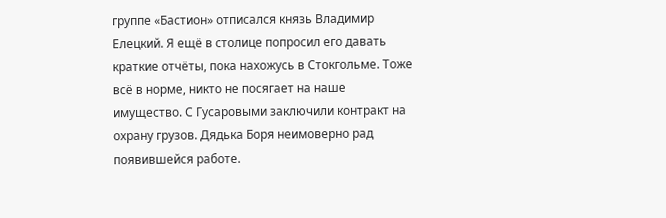группе «Бастион» отписался князь Владимир Елецкий. Я ещё в столице попросил его давать краткие отчёты, пока нахожусь в Стокгольме. Тоже всё в норме, никто не посягает на наше имущество. С Гусаровыми заключили контракт на охрану грузов. Дядька Боря неимоверно рад появившейся работе.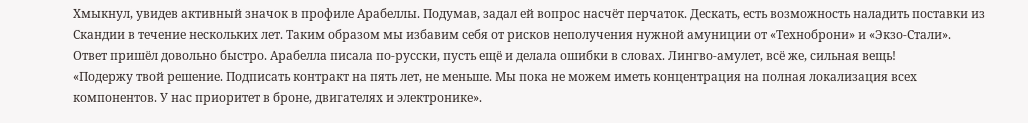Хмыкнул, увидев активный значок в профиле Арабеллы. Подумав, задал ей вопрос насчёт перчаток. Дескать, есть возможность наладить поставки из Скандии в течение нескольких лет. Таким образом мы избавим себя от рисков неполучения нужной амуниции от «Техноброни» и «Экзо-Стали».
Ответ пришёл довольно быстро. Арабелла писала по-русски, пусть ещё и делала ошибки в словах. Лингво-амулет, всё же, сильная вещь!
«Подержу твой решение. Подписать контракт на пять лет, не меньше. Мы пока не можем иметь концентрация на полная локализация всех компонентов. У нас приоритет в броне, двигателях и электронике».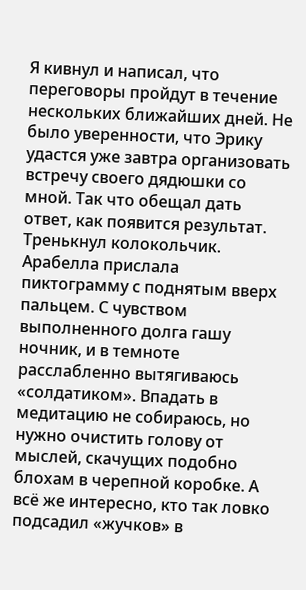Я кивнул и написал, что переговоры пройдут в течение нескольких ближайших дней. Не было уверенности, что Эрику удастся уже завтра организовать встречу своего дядюшки со мной. Так что обещал дать ответ, как появится результат. Тренькнул колокольчик. Арабелла прислала пиктограмму с поднятым вверх пальцем. С чувством выполненного долга гашу ночник, и в темноте расслабленно вытягиваюсь «солдатиком». Впадать в медитацию не собираюсь, но нужно очистить голову от мыслей, скачущих подобно блохам в черепной коробке. А всё же интересно, кто так ловко подсадил «жучков» в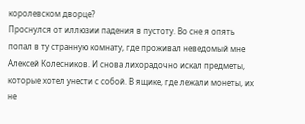королевском дворце?
Проснулся от иллюзии падения в пустоту. Во сне я опять попал в ту странную комнату, где проживал неведомый мне Алексей Колесников. И снова лихорадочно искал предметы, которые хотел унести с собой. В ящике, где лежали монеты, их не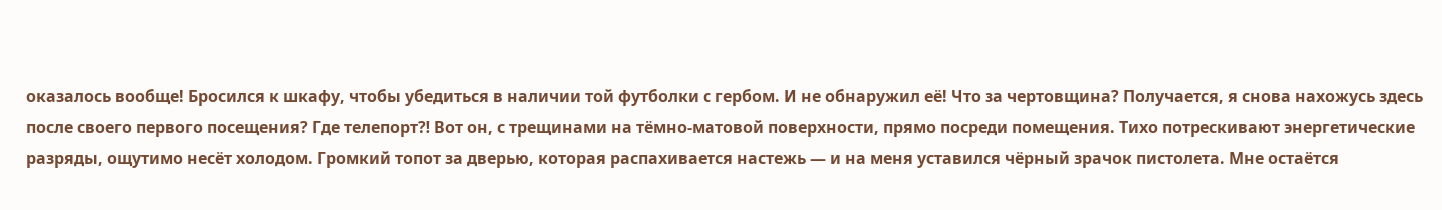оказалось вообще! Бросился к шкафу, чтобы убедиться в наличии той футболки с гербом. И не обнаружил её! Что за чертовщина? Получается, я снова нахожусь здесь после своего первого посещения? Где телепорт⁈ Вот он, с трещинами на тёмно-матовой поверхности, прямо посреди помещения. Тихо потрескивают энергетические разряды, ощутимо несёт холодом. Громкий топот за дверью, которая распахивается настежь — и на меня уставился чёрный зрачок пистолета. Мне остаётся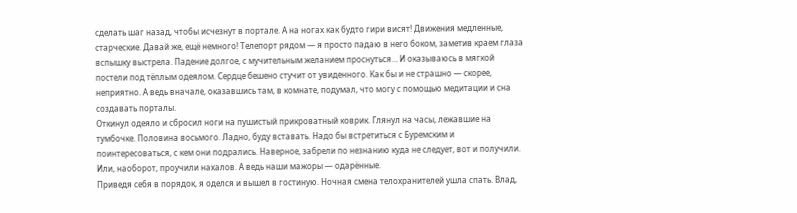сделать шаг назад, чтобы исчезнут в портале. А на ногах как будто гири висят! Движения медленные, старческие. Давай же, ещё немного! Телепорт рядом — я просто падаю в него боком, заметив краем глаза вспышку выстрела. Падение долгое, с мучительным желанием проснуться… И оказываюсь в мягкой постели под тёплым одеялом. Сердце бешено стучит от увиденного. Как бы и не страшно — скорее, неприятно. А ведь вначале, оказавшись там, в комнате, подумал, что могу с помощью медитации и сна создавать порталы.
Откинул одеяло и сбросил ноги на пушистый прикроватный коврик. Глянул на часы, лежавшие на тумбочке. Половина восьмого. Ладно, буду вставать. Надо бы встретиться с Буремским и поинтересоваться, с кем они подрались. Наверное, забрели по незнанию куда не следует, вот и получили. Или, наоборот, проучили нахалов. А ведь наши мажоры — одарённые.
Приведя себя в порядок, я оделся и вышел в гостиную. Ночная смена телохранителей ушла спать. Влад,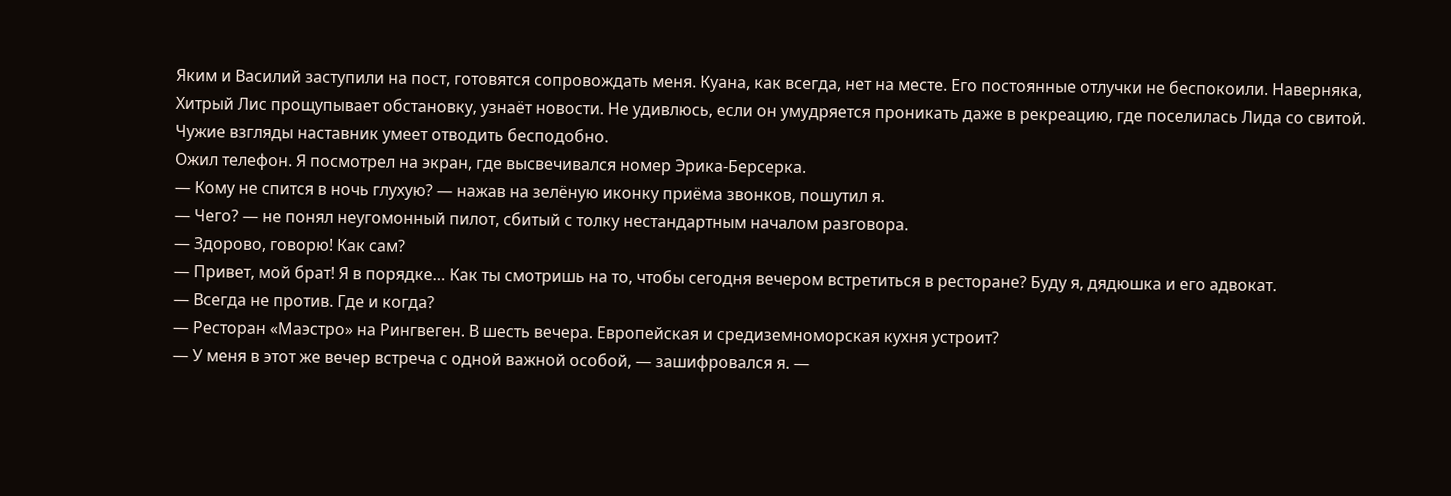Яким и Василий заступили на пост, готовятся сопровождать меня. Куана, как всегда, нет на месте. Его постоянные отлучки не беспокоили. Наверняка, Хитрый Лис прощупывает обстановку, узнаёт новости. Не удивлюсь, если он умудряется проникать даже в рекреацию, где поселилась Лида со свитой. Чужие взгляды наставник умеет отводить бесподобно.
Ожил телефон. Я посмотрел на экран, где высвечивался номер Эрика-Берсерка.
— Кому не спится в ночь глухую? — нажав на зелёную иконку приёма звонков, пошутил я.
— Чего? — не понял неугомонный пилот, сбитый с толку нестандартным началом разговора.
— Здорово, говорю! Как сам?
— Привет, мой брат! Я в порядке… Как ты смотришь на то, чтобы сегодня вечером встретиться в ресторане? Буду я, дядюшка и его адвокат.
— Всегда не против. Где и когда?
— Ресторан «Маэстро» на Рингвеген. В шесть вечера. Европейская и средиземноморская кухня устроит?
— У меня в этот же вечер встреча с одной важной особой, — зашифровался я. —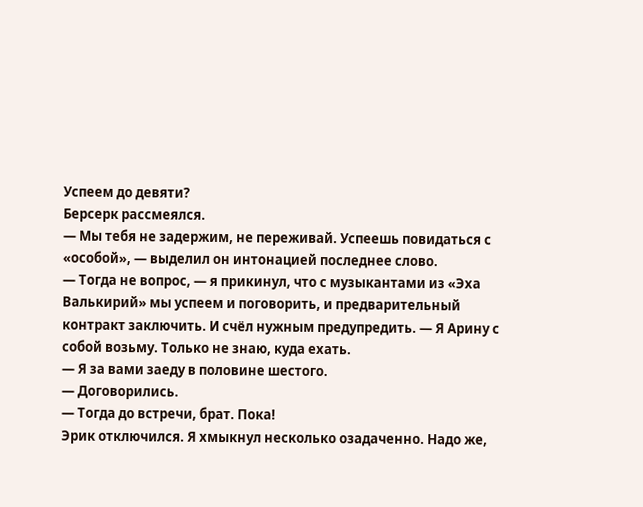Успеем до девяти?
Берсерк рассмеялся.
— Мы тебя не задержим, не переживай. Успеешь повидаться с «особой», — выделил он интонацией последнее слово.
— Тогда не вопрос, — я прикинул, что с музыкантами из «Эха Валькирий» мы успеем и поговорить, и предварительный контракт заключить. И счёл нужным предупредить. — Я Арину с собой возьму. Только не знаю, куда ехать.
— Я за вами заеду в половине шестого.
— Договорились.
— Тогда до встречи, брат. Пока!
Эрик отключился. Я хмыкнул несколько озадаченно. Надо же,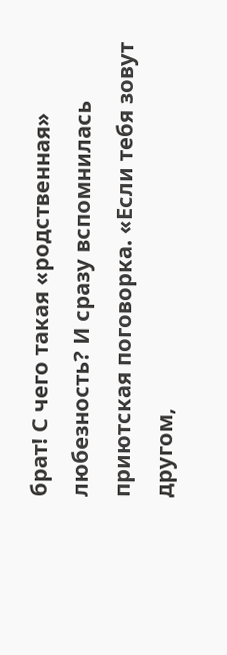брат! С чего такая «родственная» любезность? И сразу вспомнилась приютская поговорка. «Если тебя зовут другом,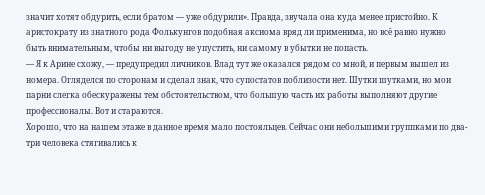значит хотят обдурить, если братом — уже обдурили». Правда, звучала она куда менее пристойно. К аристократу из знатного рода Фолькунгов подобная аксиома вряд ли применима, но всё равно нужно быть внимательным, чтобы ни выгоду не упустить, ни самому в убытки не попасть.
— Я к Арине схожу, — предупредил личников. Влад тут же оказался рядом со мной, и первым вышел из номера. Огляделся по сторонам и сделал знак, что супостатов поблизости нет. Шутки шутками, но мои парни слегка обескуражены тем обстоятельством, что большую часть их работы выполняют другие профессионалы. Вот и стараются.
Хорошо, что на нашем этаже в данное время мало постояльцев. Сейчас они небольшими группками по два-три человека стягивались к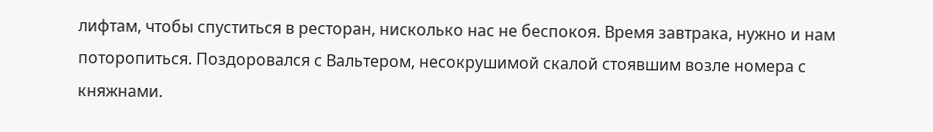лифтам, чтобы спуститься в ресторан, нисколько нас не беспокоя. Время завтрака, нужно и нам поторопиться. Поздоровался с Вальтером, несокрушимой скалой стоявшим возле номера с княжнами.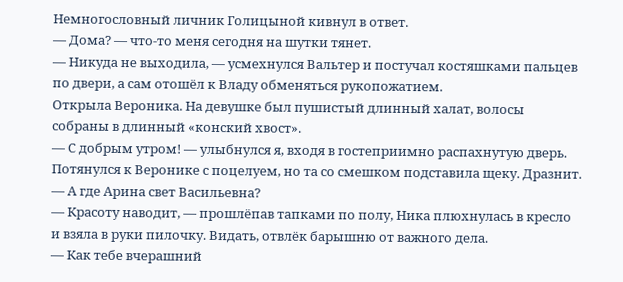Немногословный личник Голицыной кивнул в ответ.
— Дома? — что-то меня сегодня на шутки тянет.
— Никуда не выходила, — усмехнулся Вальтер и постучал костяшками пальцев по двери, а сам отошёл к Владу обменяться рукопожатием.
Открыла Вероника. На девушке был пушистый длинный халат, волосы собраны в длинный «конский хвост».
— С добрым утром! — улыбнулся я, входя в гостеприимно распахнутую дверь. Потянулся к Веронике с поцелуем, но та со смешком подставила щеку. Дразнит. — А где Арина свет Васильевна?
— Красоту наводит, — прошлёпав тапками по полу, Ника плюхнулась в кресло и взяла в руки пилочку. Видать, отвлёк барышню от важного дела.
— Как тебе вчерашний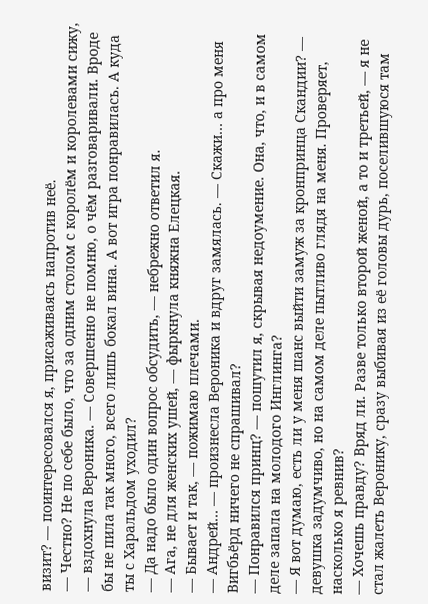визит? — поинтересовался я, присаживаясь напротив неё.
— Честно? Не по себе было, что за одним столом с королём и королевами сижу, — вздохнула Вероника. — Совершенно не помню, о чём разговаривали. Вроде бы не пила так много, всего лишь бокал вина. А вот игра понравилась. А куда ты с Харальдом уходил?
— Да надо было один вопрос обсудить, — небрежно ответил я.
— Ага, не для женских ушей, — фыркнула княжна Елецкая.
— Бывает и так, — пожимаю плечами.
— Андрей… — произнесла Вероника и вдруг замялась. — Скажи… а про меня Вигбьёрд ничего не спрашивал?
— Понравился принц? — пошутил я, скрывая недоумение. Она, что, и в самом деле запала на молодого Инглинга?
— Я вот думаю, есть ли у меня шанс выйти замуж за кронпринца Скандии? — девушка задумчиво, но на самом деле пытливо глядя на меня. Проверяет, насколько я ревнив?
— Хочешь правду? Вряд ли. Разве только второй женой, а то и третьей, — я не стал жалеть Веронику, сразу выбивая из её головы дурь, поселившуюся там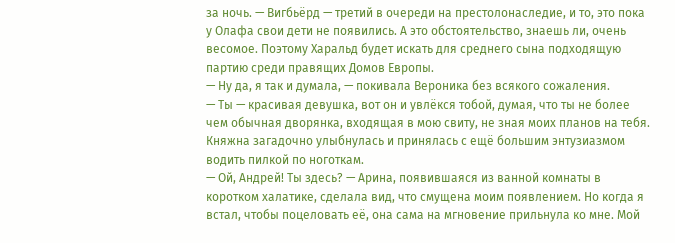за ночь. — Вигбьёрд — третий в очереди на престолонаследие, и то, это пока у Олафа свои дети не появились. А это обстоятельство, знаешь ли, очень весомое. Поэтому Харальд будет искать для среднего сына подходящую партию среди правящих Домов Европы.
— Ну да, я так и думала, — покивала Вероника без всякого сожаления.
— Ты — красивая девушка, вот он и увлёкся тобой, думая, что ты не более чем обычная дворянка, входящая в мою свиту, не зная моих планов на тебя.
Княжна загадочно улыбнулась и принялась с ещё большим энтузиазмом водить пилкой по ноготкам.
— Ой, Андрей! Ты здесь? — Арина, появившаяся из ванной комнаты в коротком халатике, сделала вид, что смущена моим появлением. Но когда я встал, чтобы поцеловать её, она сама на мгновение прильнула ко мне. Мой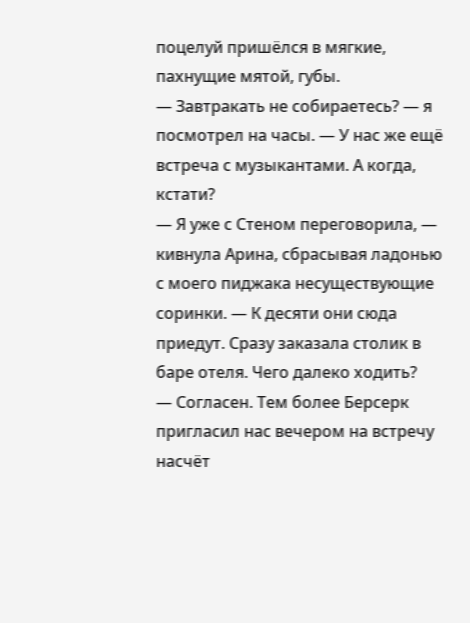поцелуй пришёлся в мягкие, пахнущие мятой, губы.
— Завтракать не собираетесь? — я посмотрел на часы. — У нас же ещё встреча с музыкантами. А когда, кстати?
— Я уже с Стеном переговорила, — кивнула Арина, сбрасывая ладонью с моего пиджака несуществующие соринки. — К десяти они сюда приедут. Сразу заказала столик в баре отеля. Чего далеко ходить?
— Согласен. Тем более Берсерк пригласил нас вечером на встречу насчёт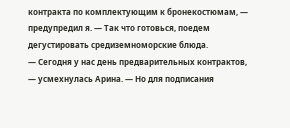контракта по комплектующим к бронекостюмам, — предупредил я. — Так что готовься, поедем дегустировать средиземноморские блюда.
— Сегодня у нас день предварительных контрактов, — усмехнулась Арина. — Но для подписания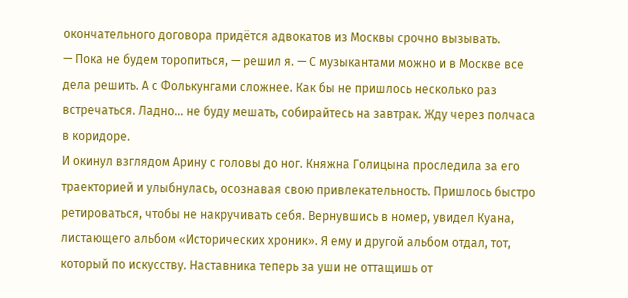окончательного договора придётся адвокатов из Москвы срочно вызывать.
— Пока не будем торопиться, — решил я. — С музыкантами можно и в Москве все дела решить. А с Фолькунгами сложнее. Как бы не пришлось несколько раз встречаться. Ладно… не буду мешать, собирайтесь на завтрак. Жду через полчаса в коридоре.
И окинул взглядом Арину с головы до ног. Княжна Голицына проследила за его траекторией и улыбнулась, осознавая свою привлекательность. Пришлось быстро ретироваться, чтобы не накручивать себя. Вернувшись в номер, увидел Куана, листающего альбом «Исторических хроник». Я ему и другой альбом отдал, тот, который по искусству. Наставника теперь за уши не оттащишь от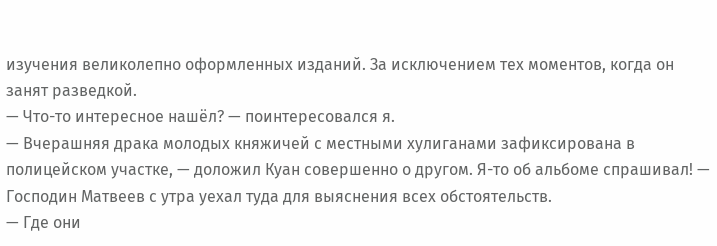изучения великолепно оформленных изданий. За исключением тех моментов, когда он занят разведкой.
— Что-то интересное нашёл? — поинтересовался я.
— Вчерашняя драка молодых княжичей с местными хулиганами зафиксирована в полицейском участке, — доложил Куан совершенно о другом. Я-то об альбоме спрашивал! — Господин Матвеев с утра уехал туда для выяснения всех обстоятельств.
— Где они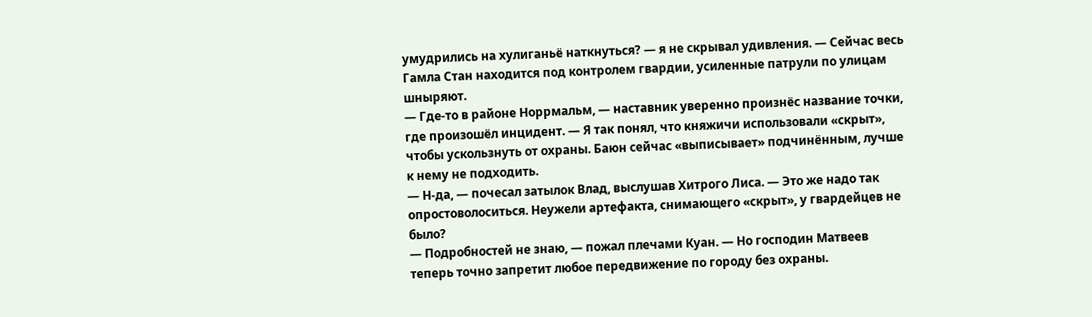умудрились на хулиганьё наткнуться? — я не скрывал удивления. — Сейчас весь Гамла Стан находится под контролем гвардии, усиленные патрули по улицам шныряют.
— Где-то в районе Норрмальм, — наставник уверенно произнёс название точки, где произошёл инцидент. — Я так понял, что княжичи использовали «скрыт», чтобы ускользнуть от охраны. Баюн сейчас «выписывает» подчинённым, лучше к нему не подходить.
— Н-да, — почесал затылок Влад, выслушав Хитрого Лиса. — Это же надо так опростоволоситься. Неужели артефакта, снимающего «скрыт», у гвардейцев не было?
— Подробностей не знаю, — пожал плечами Куан. — Но господин Матвеев теперь точно запретит любое передвижение по городу без охраны.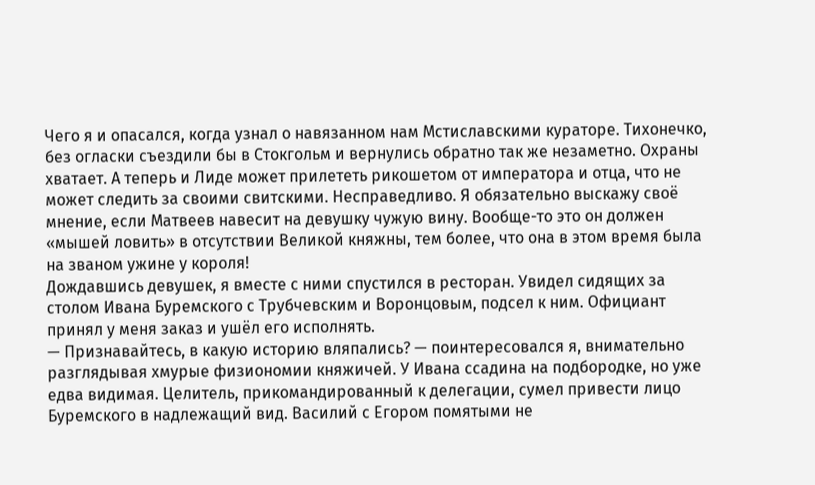Чего я и опасался, когда узнал о навязанном нам Мстиславскими кураторе. Тихонечко, без огласки съездили бы в Стокгольм и вернулись обратно так же незаметно. Охраны хватает. А теперь и Лиде может прилететь рикошетом от императора и отца, что не может следить за своими свитскими. Несправедливо. Я обязательно выскажу своё мнение, если Матвеев навесит на девушку чужую вину. Вообще-то это он должен «мышей ловить» в отсутствии Великой княжны, тем более, что она в этом время была на званом ужине у короля!
Дождавшись девушек, я вместе с ними спустился в ресторан. Увидел сидящих за столом Ивана Буремского с Трубчевским и Воронцовым, подсел к ним. Официант принял у меня заказ и ушёл его исполнять.
— Признавайтесь, в какую историю вляпались? — поинтересовался я, внимательно разглядывая хмурые физиономии княжичей. У Ивана ссадина на подбородке, но уже едва видимая. Целитель, прикомандированный к делегации, сумел привести лицо Буремского в надлежащий вид. Василий с Егором помятыми не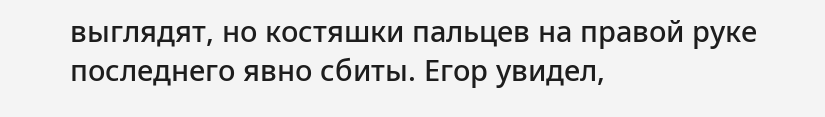выглядят, но костяшки пальцев на правой руке последнего явно сбиты. Егор увидел,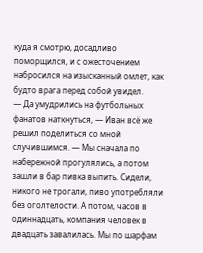куда я смотрю, досадливо поморщился, и с ожесточением набросился на изысканный омлет, как будто врага перед собой увидел.
— Да умудрились на футбольных фанатов наткнуться, — Иван всё же решил поделиться со мной случившимся. — Мы сначала по набережной прогулялись, а потом зашли в бар пивка выпить. Сидели, никого не трогали, пиво употребляли без оголтелости. А потом, часов в одиннадцать, компания человек в двадцать завалилась. Мы по шарфам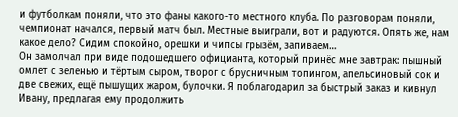и футболкам поняли, что это фаны какого-то местного клуба. По разговорам поняли, чемпионат начался, первый матч был. Местные выиграли, вот и радуются. Опять же, нам какое дело? Сидим спокойно, орешки и чипсы грызём, запиваем…
Он замолчал при виде подошедшего официанта, который принёс мне завтрак: пышный омлет с зеленью и тёртым сыром, творог с брусничным топингом, апельсиновый сок и две свежих, ещё пышущих жаром, булочки. Я поблагодарил за быстрый заказ и кивнул Ивану, предлагая ему продолжить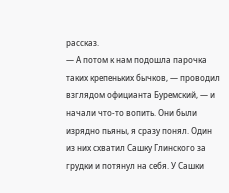рассказ.
— А потом к нам подошла парочка таких крепеньких бычков, — проводил взглядом официанта Буремский, — и начали что-то вопить. Они были изрядно пьяны, я сразу понял. Один из них схватил Сашку Глинского за грудки и потянул на себя. У Сашки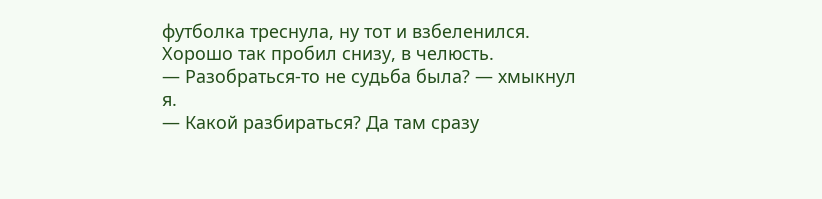футболка треснула, ну тот и взбеленился. Хорошо так пробил снизу, в челюсть.
— Разобраться-то не судьба была? — хмыкнул я.
— Какой разбираться? Да там сразу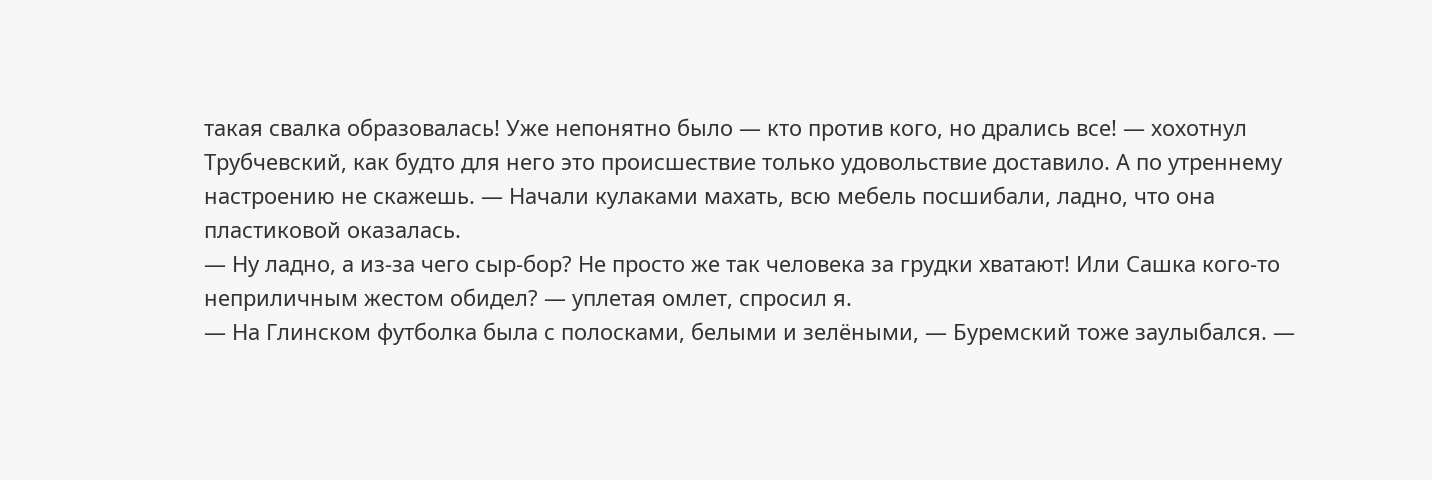такая свалка образовалась! Уже непонятно было — кто против кого, но дрались все! — хохотнул Трубчевский, как будто для него это происшествие только удовольствие доставило. А по утреннему настроению не скажешь. — Начали кулаками махать, всю мебель посшибали, ладно, что она пластиковой оказалась.
— Ну ладно, а из-за чего сыр-бор? Не просто же так человека за грудки хватают! Или Сашка кого-то неприличным жестом обидел? — уплетая омлет, спросил я.
— На Глинском футболка была с полосками, белыми и зелёными, — Буремский тоже заулыбался. —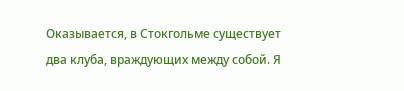Оказывается, в Стокгольме существует два клуба, враждующих между собой. Я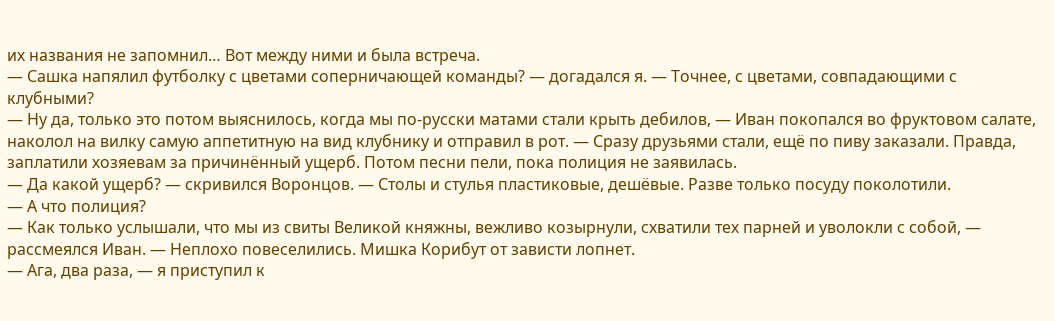их названия не запомнил… Вот между ними и была встреча.
— Сашка напялил футболку с цветами соперничающей команды? — догадался я. — Точнее, с цветами, совпадающими с клубными?
— Ну да, только это потом выяснилось, когда мы по-русски матами стали крыть дебилов, — Иван покопался во фруктовом салате, наколол на вилку самую аппетитную на вид клубнику и отправил в рот. — Сразу друзьями стали, ещё по пиву заказали. Правда, заплатили хозяевам за причинённый ущерб. Потом песни пели, пока полиция не заявилась.
— Да какой ущерб? — скривился Воронцов. — Столы и стулья пластиковые, дешёвые. Разве только посуду поколотили.
— А что полиция?
— Как только услышали, что мы из свиты Великой княжны, вежливо козырнули, схватили тех парней и уволокли с собой, — рассмеялся Иван. — Неплохо повеселились. Мишка Корибут от зависти лопнет.
— Ага, два раза, — я приступил к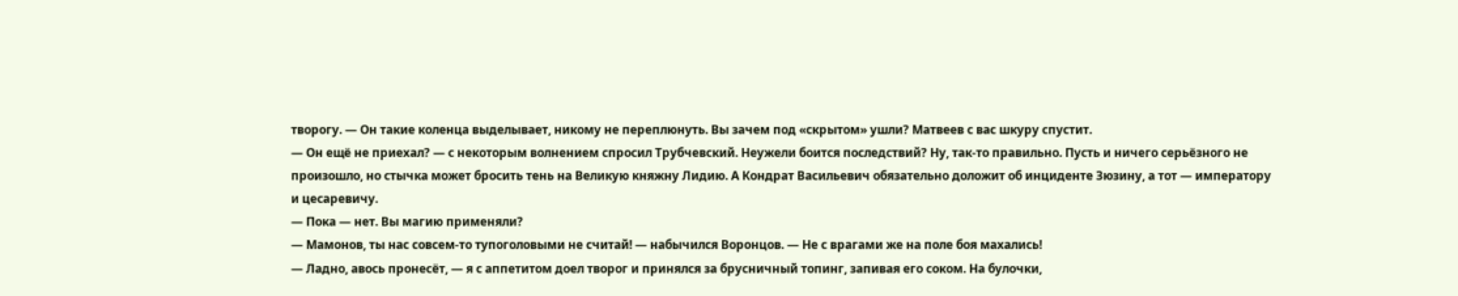творогу. — Он такие коленца выделывает, никому не переплюнуть. Вы зачем под «скрытом» ушли? Матвеев с вас шкуру спустит.
— Он ещё не приехал? — с некоторым волнением спросил Трубчевский. Неужели боится последствий? Ну, так-то правильно. Пусть и ничего серьёзного не произошло, но стычка может бросить тень на Великую княжну Лидию. А Кондрат Васильевич обязательно доложит об инциденте Зюзину, а тот — императору и цесаревичу.
— Пока — нет. Вы магию применяли?
— Мамонов, ты нас совсем-то тупоголовыми не считай! — набычился Воронцов. — Не с врагами же на поле боя махались!
— Ладно, авось пронесёт, — я с аппетитом доел творог и принялся за брусничный топинг, запивая его соком. На булочки,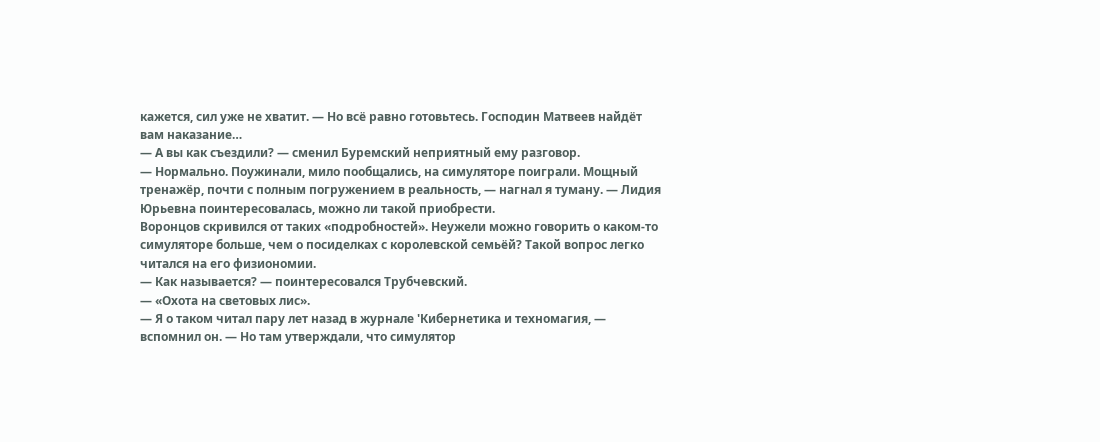кажется, сил уже не хватит. — Но всё равно готовьтесь. Господин Матвеев найдёт вам наказание…
— А вы как съездили? — сменил Буремский неприятный ему разговор.
— Нормально. Поужинали, мило пообщались, на симуляторе поиграли. Мощный тренажёр, почти с полным погружением в реальность, — нагнал я туману. — Лидия Юрьевна поинтересовалась, можно ли такой приобрести.
Воронцов скривился от таких «подробностей». Неужели можно говорить о каком-то симуляторе больше, чем о посиделках с королевской семьёй? Такой вопрос легко читался на его физиономии.
— Как называется? — поинтересовался Трубчевский.
— «Охота на световых лис».
— Я о таком читал пару лет назад в журнале 'Кибернетика и техномагия, — вспомнил он. — Но там утверждали, что симулятор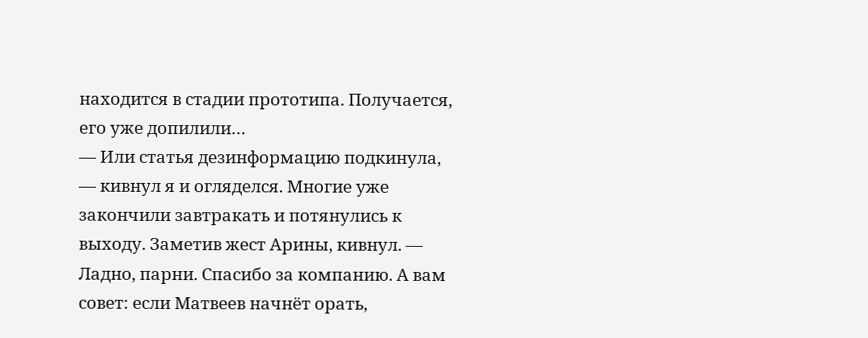находится в стадии прототипа. Получается, его уже допилили…
— Или статья дезинформацию подкинула, — кивнул я и огляделся. Многие уже закончили завтракать и потянулись к выходу. Заметив жест Арины, кивнул. — Ладно, парни. Спасибо за компанию. А вам совет: если Матвеев начнёт орать,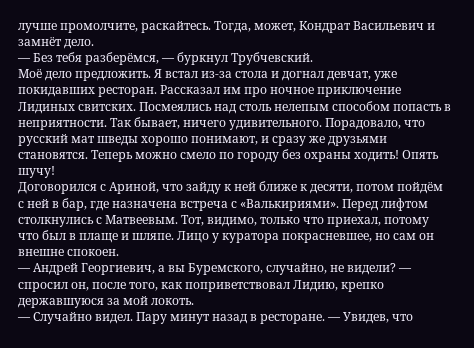лучше промолчите, раскайтесь. Тогда, может, Кондрат Васильевич и замнёт дело.
— Без тебя разберёмся, — буркнул Трубчевский.
Моё дело предложить. Я встал из-за стола и догнал девчат, уже покидавших ресторан. Рассказал им про ночное приключение Лидиных свитских. Посмеялись над столь нелепым способом попасть в неприятности. Так бывает, ничего удивительного. Порадовало, что русский мат шведы хорошо понимают, и сразу же друзьями становятся. Теперь можно смело по городу без охраны ходить! Опять шучу!
Договорился с Ариной, что зайду к ней ближе к десяти, потом пойдём с ней в бар, где назначена встреча с «Валькириями». Перед лифтом столкнулись с Матвеевым. Тот, видимо, только что приехал, потому что был в плаще и шляпе. Лицо у куратора покрасневшее, но сам он внешне спокоен.
— Андрей Георгиевич, а вы Буремского, случайно, не видели? — спросил он, после того, как поприветствовал Лидию, крепко державшуюся за мой локоть.
— Случайно видел. Пару минут назад в ресторане. — Увидев, что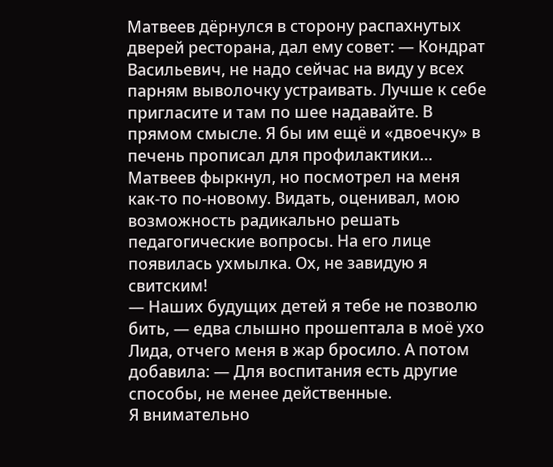Матвеев дёрнулся в сторону распахнутых дверей ресторана, дал ему совет: — Кондрат Васильевич, не надо сейчас на виду у всех парням выволочку устраивать. Лучше к себе пригласите и там по шее надавайте. В прямом смысле. Я бы им ещё и «двоечку» в печень прописал для профилактики…
Матвеев фыркнул, но посмотрел на меня как-то по-новому. Видать, оценивал, мою возможность радикально решать педагогические вопросы. На его лице появилась ухмылка. Ох, не завидую я свитским!
— Наших будущих детей я тебе не позволю бить, — едва слышно прошептала в моё ухо Лида, отчего меня в жар бросило. А потом добавила: — Для воспитания есть другие способы, не менее действенные.
Я внимательно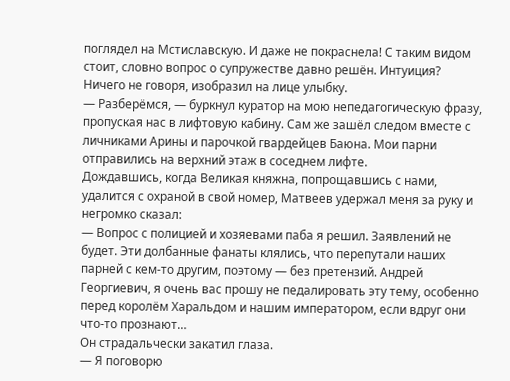поглядел на Мстиславскую. И даже не покраснела! С таким видом стоит, словно вопрос о супружестве давно решён. Интуиция? Ничего не говоря, изобразил на лице улыбку.
— Разберёмся, — буркнул куратор на мою непедагогическую фразу, пропуская нас в лифтовую кабину. Сам же зашёл следом вместе с личниками Арины и парочкой гвардейцев Баюна. Мои парни отправились на верхний этаж в соседнем лифте.
Дождавшись, когда Великая княжна, попрощавшись с нами, удалится с охраной в свой номер, Матвеев удержал меня за руку и негромко сказал:
— Вопрос с полицией и хозяевами паба я решил. Заявлений не будет. Эти долбанные фанаты клялись, что перепутали наших парней с кем-то другим, поэтому — без претензий. Андрей Георгиевич, я очень вас прошу не педалировать эту тему, особенно перед королём Харальдом и нашим императором, если вдруг они что-то прознают…
Он страдальчески закатил глаза.
— Я поговорю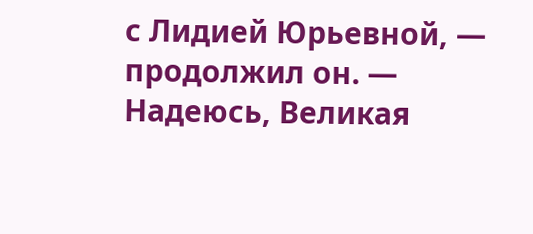с Лидией Юрьевной, — продолжил он. — Надеюсь, Великая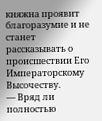княжна проявит благоразумие и не станет рассказывать о происшествии Его Императорскому Высочеству.
— Вряд ли полностью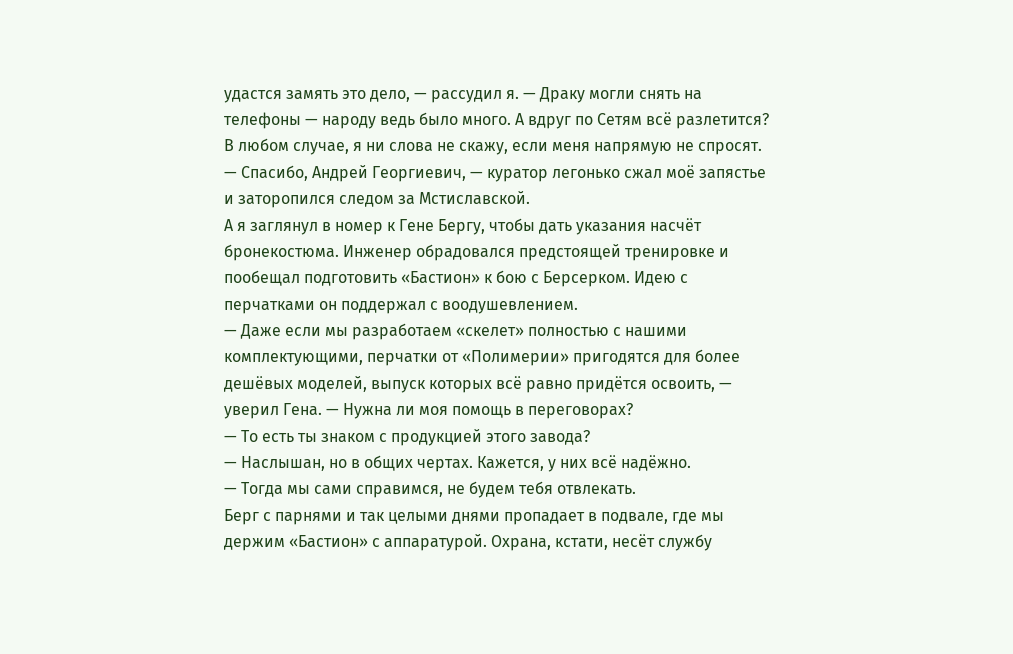удастся замять это дело, — рассудил я. — Драку могли снять на телефоны — народу ведь было много. А вдруг по Сетям всё разлетится? В любом случае, я ни слова не скажу, если меня напрямую не спросят.
— Спасибо, Андрей Георгиевич, — куратор легонько сжал моё запястье и заторопился следом за Мстиславской.
А я заглянул в номер к Гене Бергу, чтобы дать указания насчёт бронекостюма. Инженер обрадовался предстоящей тренировке и пообещал подготовить «Бастион» к бою с Берсерком. Идею с перчатками он поддержал с воодушевлением.
— Даже если мы разработаем «скелет» полностью с нашими комплектующими, перчатки от «Полимерии» пригодятся для более дешёвых моделей, выпуск которых всё равно придётся освоить, — уверил Гена. — Нужна ли моя помощь в переговорах?
— То есть ты знаком с продукцией этого завода?
— Наслышан, но в общих чертах. Кажется, у них всё надёжно.
— Тогда мы сами справимся, не будем тебя отвлекать.
Берг с парнями и так целыми днями пропадает в подвале, где мы держим «Бастион» с аппаратурой. Охрана, кстати, несёт службу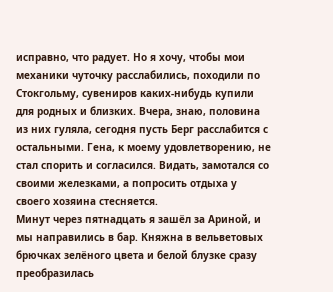исправно, что радует. Но я хочу, чтобы мои механики чуточку расслабились, походили по Стокгольму, сувениров каких-нибудь купили для родных и близких. Вчера, знаю, половина из них гуляла, сегодня пусть Берг расслабится с остальными. Гена, к моему удовлетворению, не стал спорить и согласился. Видать, замотался со своими железками, а попросить отдыха у своего хозяина стесняется.
Минут через пятнадцать я зашёл за Ариной, и мы направились в бар. Княжна в вельветовых брючках зелёного цвета и белой блузке сразу преобразилась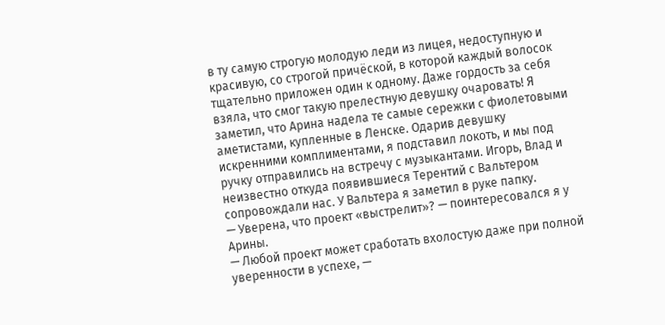в ту самую строгую молодую леди из лицея, недоступную и красивую, со строгой причёской, в которой каждый волосок тщательно приложен один к одному. Даже гордость за себя взяла, что смог такую прелестную девушку очаровать! Я заметил, что Арина надела те самые сережки с фиолетовыми аметистами, купленные в Ленске. Одарив девушку искренними комплиментами, я подставил локоть, и мы под ручку отправились на встречу с музыкантами. Игорь, Влад и неизвестно откуда появившиеся Терентий с Вальтером сопровождали нас. У Вальтера я заметил в руке папку.
— Уверена, что проект «выстрелит»? — поинтересовался я у Арины.
— Любой проект может сработать вхолостую даже при полной уверенности в успехе, —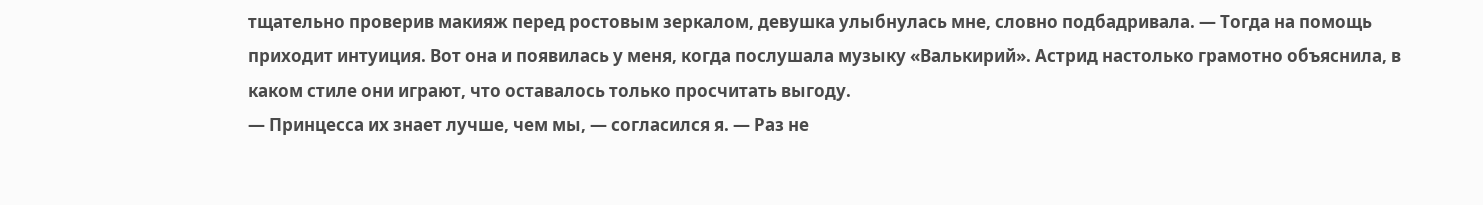тщательно проверив макияж перед ростовым зеркалом, девушка улыбнулась мне, словно подбадривала. — Тогда на помощь приходит интуиция. Вот она и появилась у меня, когда послушала музыку «Валькирий». Астрид настолько грамотно объяснила, в каком стиле они играют, что оставалось только просчитать выгоду.
— Принцесса их знает лучше, чем мы, — согласился я. — Раз не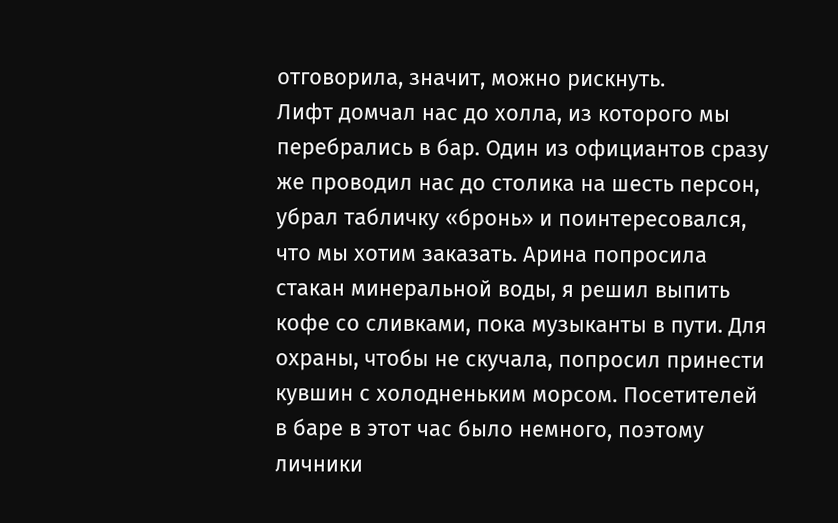отговорила, значит, можно рискнуть.
Лифт домчал нас до холла, из которого мы перебрались в бар. Один из официантов сразу же проводил нас до столика на шесть персон, убрал табличку «бронь» и поинтересовался, что мы хотим заказать. Арина попросила стакан минеральной воды, я решил выпить кофе со сливками, пока музыканты в пути. Для охраны, чтобы не скучала, попросил принести кувшин с холодненьким морсом. Посетителей в баре в этот час было немного, поэтому личники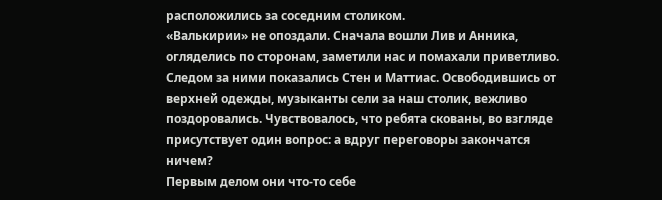расположились за соседним столиком.
«Валькирии» не опоздали. Сначала вошли Лив и Анника, огляделись по сторонам, заметили нас и помахали приветливо. Следом за ними показались Стен и Маттиас. Освободившись от верхней одежды, музыканты сели за наш столик, вежливо поздоровались. Чувствовалось, что ребята скованы, во взгляде присутствует один вопрос: а вдруг переговоры закончатся ничем?
Первым делом они что-то себе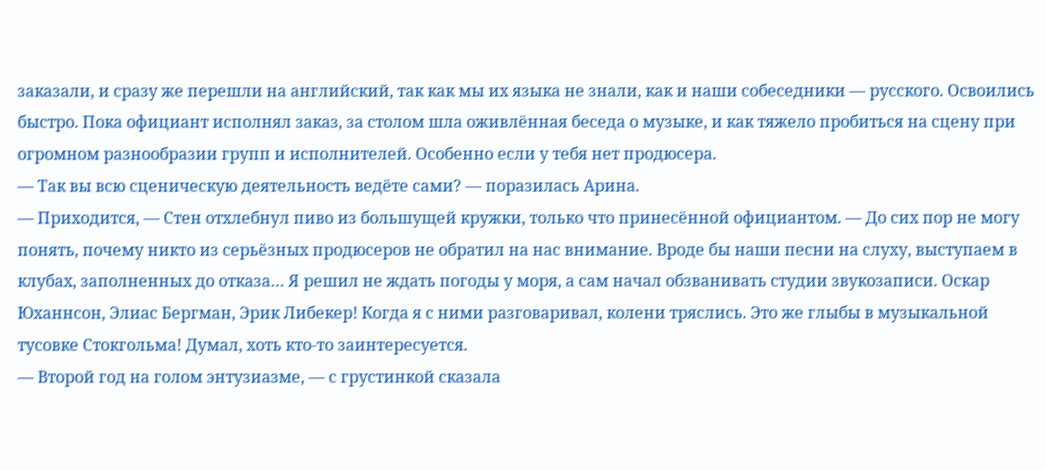заказали, и сразу же перешли на английский, так как мы их языка не знали, как и наши собеседники — русского. Освоились быстро. Пока официант исполнял заказ, за столом шла оживлённая беседа о музыке, и как тяжело пробиться на сцену при огромном разнообразии групп и исполнителей. Особенно если у тебя нет продюсера.
— Так вы всю сценическую деятельность ведёте сами? — поразилась Арина.
— Приходится, — Стен отхлебнул пиво из большущей кружки, только что принесённой официантом. — До сих пор не могу понять, почему никто из серьёзных продюсеров не обратил на нас внимание. Вроде бы наши песни на слуху, выступаем в клубах, заполненных до отказа… Я решил не ждать погоды у моря, а сам начал обзванивать студии звукозаписи. Оскар Юханнсон, Элиас Бергман, Эрик Либекер! Когда я с ними разговаривал, колени тряслись. Это же глыбы в музыкальной тусовке Стокгольма! Думал, хоть кто-то заинтересуется.
— Второй год на голом энтузиазме, — с грустинкой сказала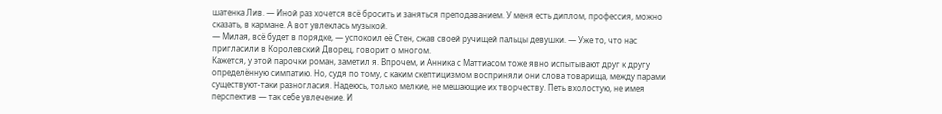шатенка Лив. — Иной раз хочется всё бросить и заняться преподаванием. У меня есть диплом, профессия, можно сказать, в кармане. А вот увлеклась музыкой.
— Милая, всё будет в порядке, — успокоил её Стен, сжав своей ручищей пальцы девушки. — Уже то, что нас пригласили в Королевский Дворец, говорит о многом.
Кажется, у этой парочки роман, заметил я. Впрочем, и Анника с Маттиасом тоже явно испытывают друг к другу определённую симпатию. Но, судя по тому, с каким скептицизмом восприняли они слова товарища, между парами существуют-таки разногласия. Надеюсь, только мелкие, не мешающие их творчеству. Петь вхолостую, не имея перспектив — так себе увлечение. И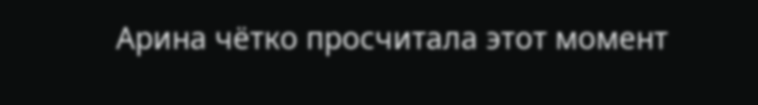Арина чётко просчитала этот момент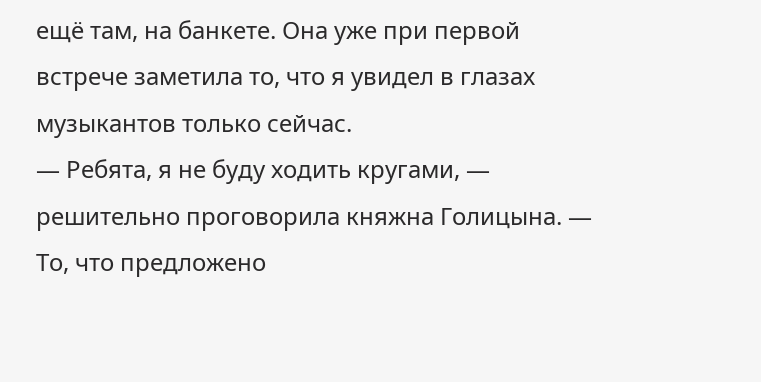ещё там, на банкете. Она уже при первой встрече заметила то, что я увидел в глазах музыкантов только сейчас.
— Ребята, я не буду ходить кругами, — решительно проговорила княжна Голицына. — То, что предложено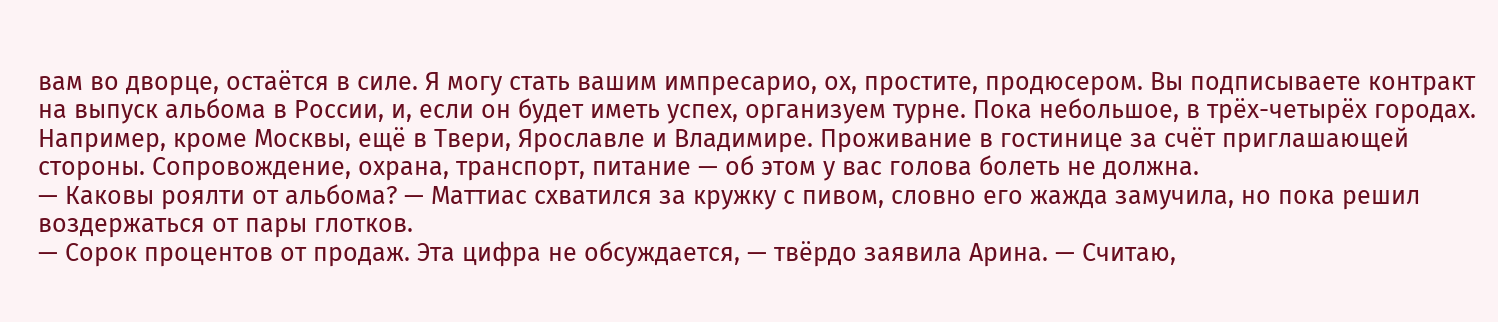вам во дворце, остаётся в силе. Я могу стать вашим импресарио, ох, простите, продюсером. Вы подписываете контракт на выпуск альбома в России, и, если он будет иметь успех, организуем турне. Пока небольшое, в трёх-четырёх городах. Например, кроме Москвы, ещё в Твери, Ярославле и Владимире. Проживание в гостинице за счёт приглашающей стороны. Сопровождение, охрана, транспорт, питание — об этом у вас голова болеть не должна.
— Каковы роялти от альбома? — Маттиас схватился за кружку с пивом, словно его жажда замучила, но пока решил воздержаться от пары глотков.
— Сорок процентов от продаж. Эта цифра не обсуждается, — твёрдо заявила Арина. — Считаю,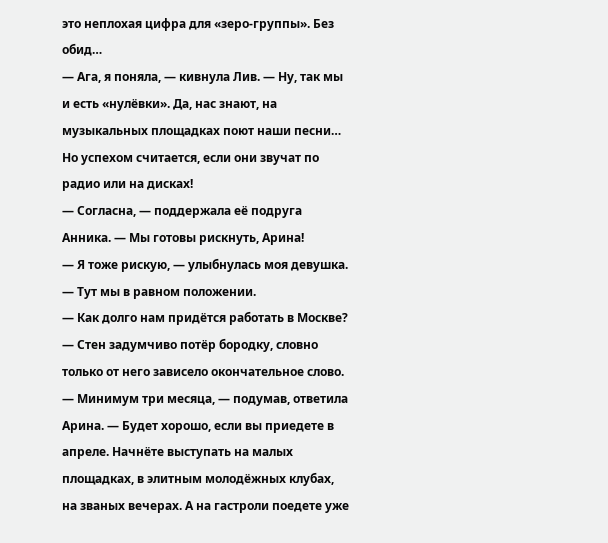это неплохая цифра для «зеро-группы». Без обид…
— Ага, я поняла, — кивнула Лив. — Ну, так мы и есть «нулёвки». Да, нас знают, на музыкальных площадках поют наши песни… Но успехом считается, если они звучат по радио или на дисках!
— Согласна, — поддержала её подруга Анника. — Мы готовы рискнуть, Арина!
— Я тоже рискую, — улыбнулась моя девушка. — Тут мы в равном положении.
— Как долго нам придётся работать в Москве? — Стен задумчиво потёр бородку, словно только от него зависело окончательное слово.
— Минимум три месяца, — подумав, ответила Арина. — Будет хорошо, если вы приедете в апреле. Начнёте выступать на малых площадках, в элитным молодёжных клубах, на званых вечерах. А на гастроли поедете уже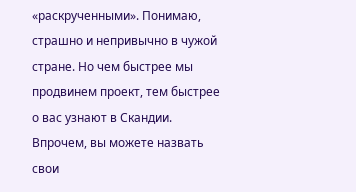«раскрученными». Понимаю, страшно и непривычно в чужой стране. Но чем быстрее мы продвинем проект, тем быстрее о вас узнают в Скандии. Впрочем, вы можете назвать свои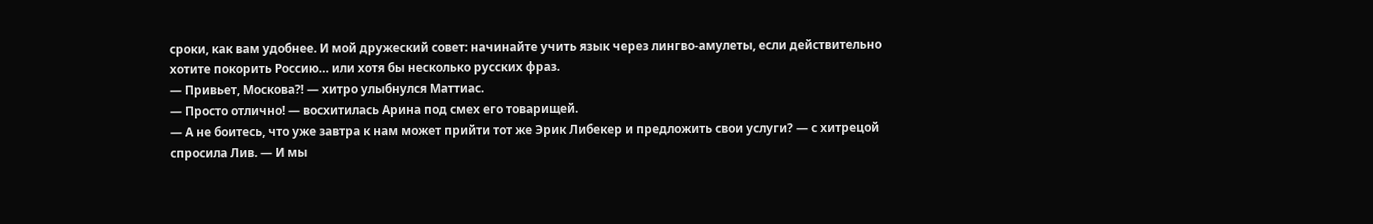сроки, как вам удобнее. И мой дружеский совет: начинайте учить язык через лингво-амулеты, если действительно хотите покорить Россию… или хотя бы несколько русских фраз.
— Привьет, Москова⁈ — хитро улыбнулся Маттиас.
— Просто отлично! — восхитилась Арина под смех его товарищей.
— А не боитесь, что уже завтра к нам может прийти тот же Эрик Либекер и предложить свои услуги? — с хитрецой спросила Лив. — И мы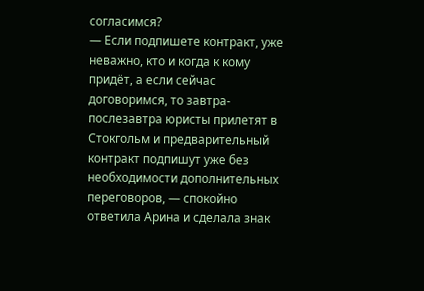согласимся?
— Если подпишете контракт, уже неважно, кто и когда к кому придёт, а если сейчас договоримся, то завтра-послезавтра юристы прилетят в Стокгольм и предварительный контракт подпишут уже без необходимости дополнительных переговоров, — спокойно ответила Арина и сделала знак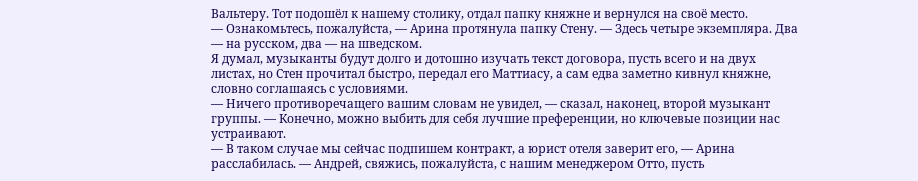Вальтеру. Тот подошёл к нашему столику, отдал папку княжне и вернулся на своё место.
— Ознакомьтесь, пожалуйста, — Арина протянула папку Стену. — Здесь четыре экземпляра. Два — на русском, два — на шведском.
Я думал, музыканты будут долго и дотошно изучать текст договора, пусть всего и на двух листах, но Стен прочитал быстро, передал его Маттиасу, а сам едва заметно кивнул княжне, словно соглашаясь с условиями.
— Ничего противоречащего вашим словам не увидел, — сказал, наконец, второй музыкант группы. — Конечно, можно выбить для себя лучшие преференции, но ключевые позиции нас устраивают.
— В таком случае мы сейчас подпишем контракт, а юрист отеля заверит его, — Арина расслабилась. — Андрей, свяжись, пожалуйста, с нашим менеджером Отто, пусть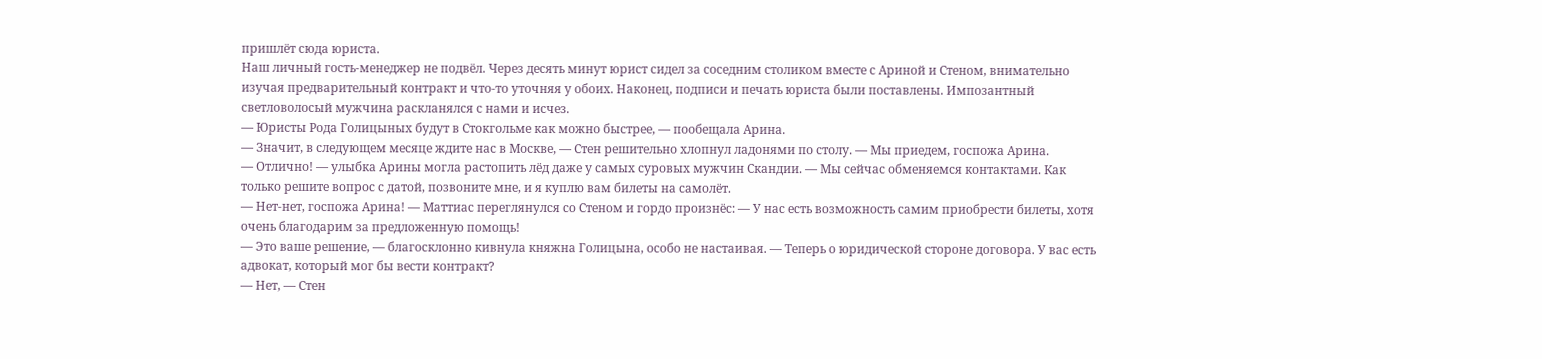пришлёт сюда юриста.
Наш личный гость-менеджер не подвёл. Через десять минут юрист сидел за соседним столиком вместе с Ариной и Стеном, внимательно изучая предварительный контракт и что-то уточняя у обоих. Наконец, подписи и печать юриста были поставлены. Импозантный светловолосый мужчина раскланялся с нами и исчез.
— Юристы Рода Голицыных будут в Стокгольме как можно быстрее, — пообещала Арина.
— Значит, в следующем месяце ждите нас в Москве, — Стен решительно хлопнул ладонями по столу. — Мы приедем, госпожа Арина.
— Отлично! — улыбка Арины могла растопить лёд даже у самых суровых мужчин Скандии. — Мы сейчас обменяемся контактами. Как только решите вопрос с датой, позвоните мне, и я куплю вам билеты на самолёт.
— Нет-нет, госпожа Арина! — Маттиас переглянулся со Стеном и гордо произнёс: — У нас есть возможность самим приобрести билеты, хотя очень благодарим за предложенную помощь!
— Это ваше решение, — благосклонно кивнула княжна Голицына, особо не настаивая. — Теперь о юридической стороне договора. У вас есть адвокат, который мог бы вести контракт?
— Нет, — Стен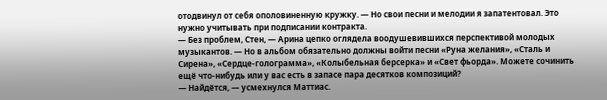отодвинул от себя ополовиненную кружку. — Но свои песни и мелодии я запатентовал. Это нужно учитывать при подписании контракта.
— Без проблем, Стен, — Арина цепко оглядела воодушевившихся перспективой молодых музыкантов. — Но в альбом обязательно должны войти песни «Руна желания», «Сталь и Сирена», «Сердце-голограмма», «Колыбельная берсерка» и «Свет фьорда». Можете сочинить ещё что-нибудь или у вас есть в запасе пара десятков композиций?
— Найдётся, — усмехнулся Маттиас.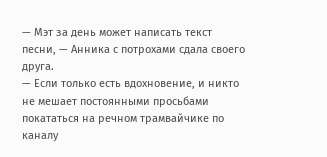— Мэт за день может написать текст песни, — Анника с потрохами сдала своего друга.
— Если только есть вдохновение, и никто не мешает постоянными просьбами покататься на речном трамвайчике по каналу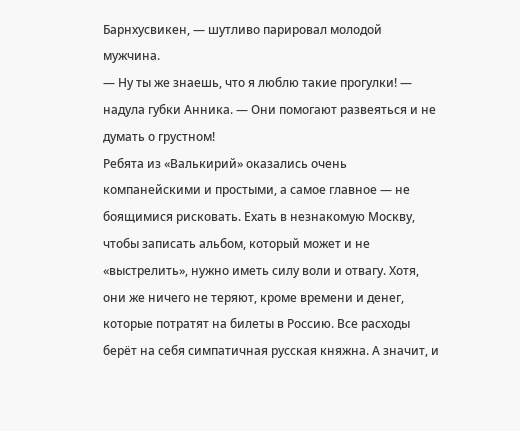Барнхусвикен, — шутливо парировал молодой мужчина.
— Ну ты же знаешь, что я люблю такие прогулки! — надула губки Анника. — Они помогают развеяться и не думать о грустном!
Ребята из «Валькирий» оказались очень компанейскими и простыми, а самое главное — не боящимися рисковать. Ехать в незнакомую Москву, чтобы записать альбом, который может и не «выстрелить», нужно иметь силу воли и отвагу. Хотя, они же ничего не теряют, кроме времени и денег, которые потратят на билеты в Россию. Все расходы берёт на себя симпатичная русская княжна. А значит, и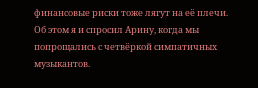финансовые риски тоже лягут на её плечи.
Об этом я и спросил Арину, когда мы попрощались с четвёркой симпатичных музыкантов.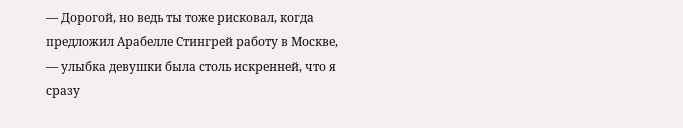— Дорогой, но ведь ты тоже рисковал, когда предложил Арабелле Стингрей работу в Москве, — улыбка девушки была столь искренней, что я сразу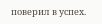поверил в успех.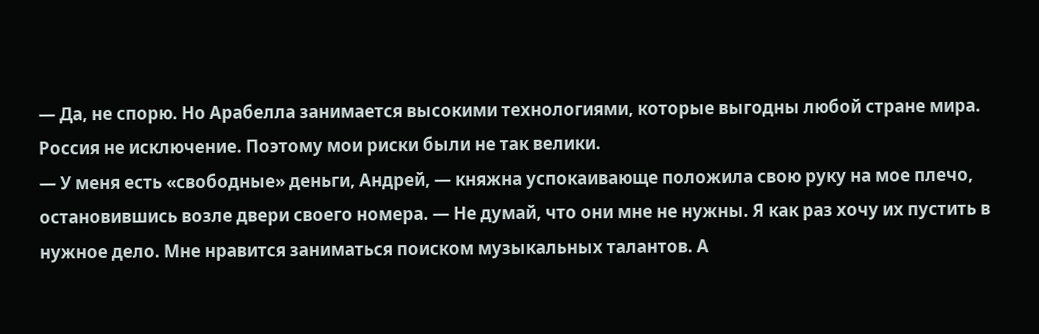— Да, не спорю. Но Арабелла занимается высокими технологиями, которые выгодны любой стране мира. Россия не исключение. Поэтому мои риски были не так велики.
— У меня есть «свободные» деньги, Андрей, — княжна успокаивающе положила свою руку на мое плечо, остановившись возле двери своего номера. — Не думай, что они мне не нужны. Я как раз хочу их пустить в нужное дело. Мне нравится заниматься поиском музыкальных талантов. А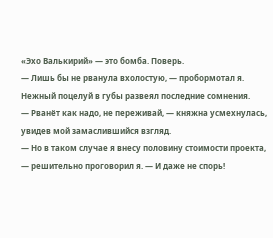«Эхо Валькирий» — это бомба. Поверь.
— Лишь бы не рванула вхолостую, — пробормотал я.
Нежный поцелуй в губы развеял последние сомнения.
— Рванёт как надо, не переживай, — княжна усмехнулась, увидев мой замаслившийся взгляд.
— Но в таком случае я внесу половину стоимости проекта, — решительно проговорил я. — И даже не спорь!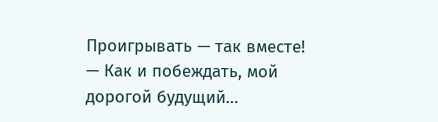Проигрывать — так вместе!
— Как и побеждать, мой дорогой будущий…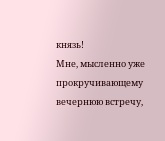князь!
Мне, мысленно уже прокручивающему вечернюю встречу,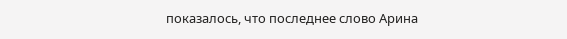показалось, что последнее слово Арина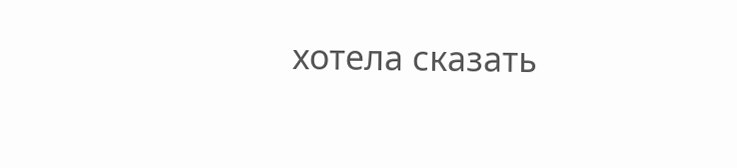хотела сказать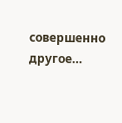совершенно другое…